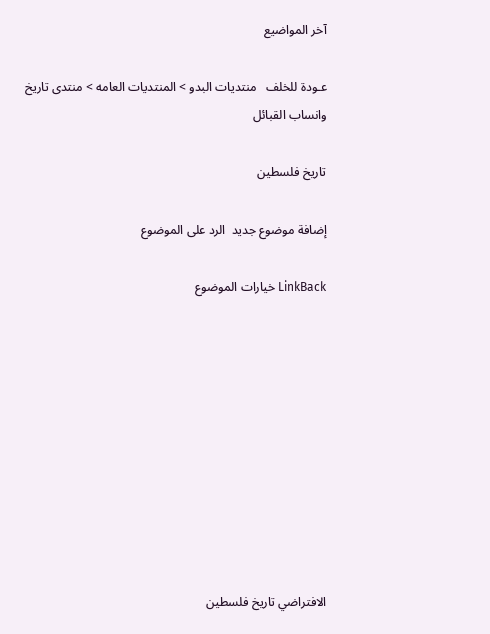آخر المواضيع

عـودة للخلف   منتديات البدو > المنتديات العامه > منتدى تاريخ وانساب القبائل

تاريخ فلسطين

إضافة موضوع جديد  الرد على الموضوع

LinkBack خيارات الموضوع










الافتراضي تاريخ فلسطين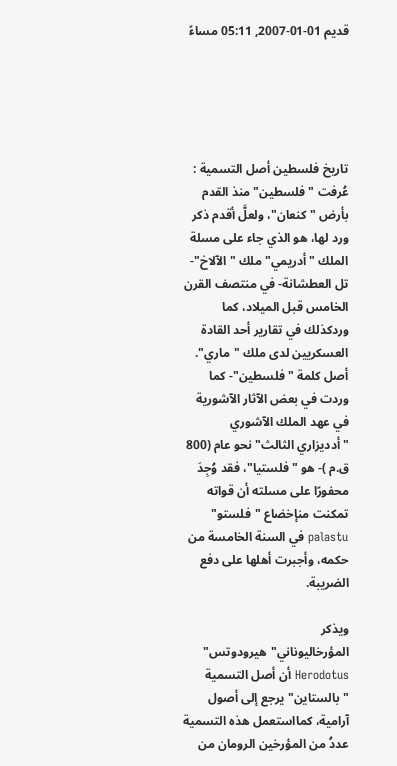قديم 01-01-2007, 05:11 مساءً





تاريخ فلسطين أصل التسمية :
عُرفت "فلسطين" منذ القدم بأرض "كنعان"، ولعلَّ أقدم ذكر ورد لها، هو الذي جاء على مسلة الملك "أدريمي" ملك "الآلاخ"- تل العطشانة- في منتصف القرن الخامس قبل الميلاد، كما وردكذلك في تقارير أحد القادة العسكريين لدى ملك "ماري".
أصل كلمة "فلسطين"- كما وردت في بعض الآثار الآشورية في عهد الملك الآشوري "أدديزاري الثالث" نحو عام (800 ق.م )- هو "فلستيا"، فقد وُجِدَ محفورًا على مسلته أن قواته تمكنت منإخضاع "فلستو" palastu في السنة الخامسة من حكمه، وأجبرت أهلها على دفع الضريبة.

ويذكر المؤرخاليوناني"هيرودوتس" Herodotus أن أصل التسمية "بالستاين" يرجع إلى أصول آرامية، كمااستعمل هذه التسمية عددُ من المؤرخين الرومان من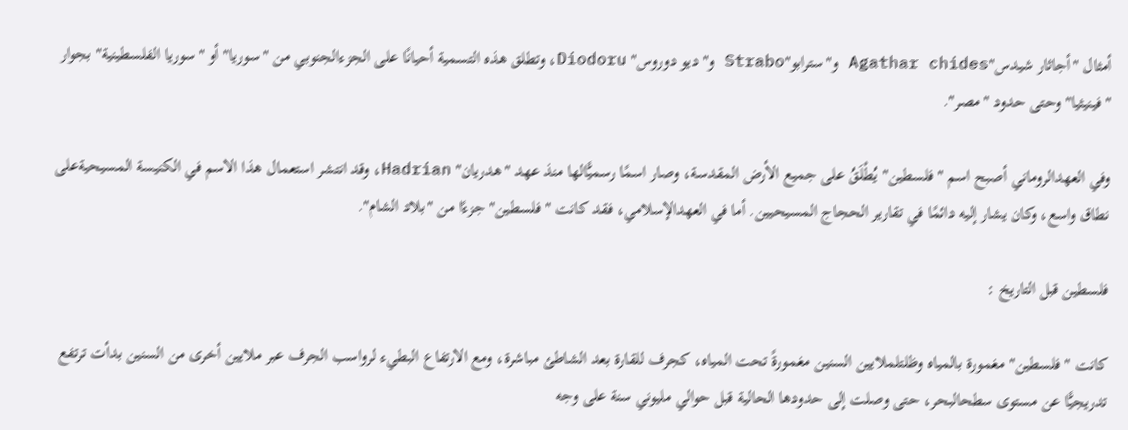أمثال "أجاثار شيدس"Agathar chides و"سترابو"Strabo و"ديو دوروس" Diodoru، وتطلق هذه التسمية أحيانًا على الجزءالجنوبي من "سوريا" أو "سوريا الفلسطينية" بجوار "فينيثيا" وحتى حدود "مصر".

وفي العهدالروماني أصبح اسم "فلسطين" يُطْلَقُ على جميع الأرض المقدسة، وصار اسمًا رسميًّالها منذ عهد "هدريان" Hadrian، وقد انتشر استعمال هذا الاسم في الكنيسة المسيحيةعلى نطاق واسع، وكان يشار إليه دائمًا في تقارير الحجاج المسيحيين. أما في العهدالإسلامي، فقد كانت "فلسطين" جزءًا من "بلاد الشام".

فلسطين قبل التاريخ :

كانت "فلسطين" مغمورة بالمياه وظلتلملايين السنين مغمورةً تحت المياه، كجرف للقارة بعد الشاطئ مباشرة، ومع الارتفاع البطيء لرواسب الجرف عبر ملايين أخرى من السنين بدأت ترتفع تدريجيًّا عن مستوى سطحالبحر، حتى وصلت إلى حدودها الحالية قبل حوالي مليوني سنة على وجه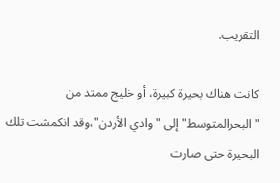التقريب.

كانت هناك بحيرة كبيرة، أو خليج ممتد من "البحرالمتوسط" إلى "وادي الأردن"،وقد انكمشت تلك البحيرة حتى صارت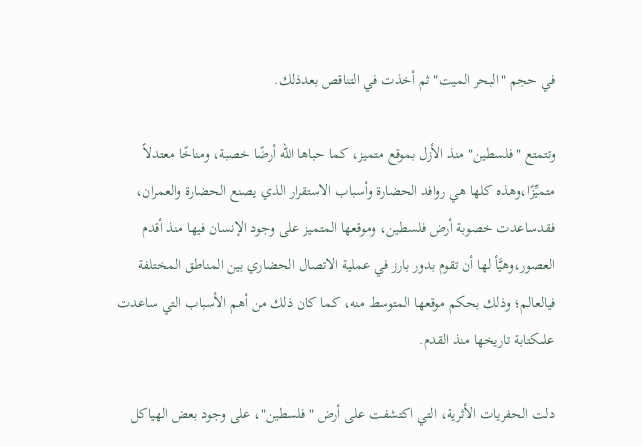في حجم "البحر الميت" ثم أخذت في التناقص بعدذلك.

وتتمتع "فلسطين" منذ الأزل بموقع متميز، كما حباها الله أرضًا خصبة، ومناخًا معتدلاً متميِّزًا،وهذه كلها هي روافد الحضارة وأسباب الاستقرار الذي يصنع الحضارة والعمران، فقدساعدت خصوبة أرض فلسطين، وموقعها المتميز على وجود الإنسان فيها منذ أقدم العصور،وهيَّأ لها أن تقوم بدور بارز في عملية الاتصال الحضاري بين المناطق المختلفة فيالعالم؛ وذلك بحكم موقعها المتوسط منه، كما كان ذلك من أهم الأسباب التي ساعدت علىكتابة تاريخها منذ القدم.

دلت الحفريات الأثرية، التي اكتشفت على أرض "فلسطين"، على وجود بعض الهياكل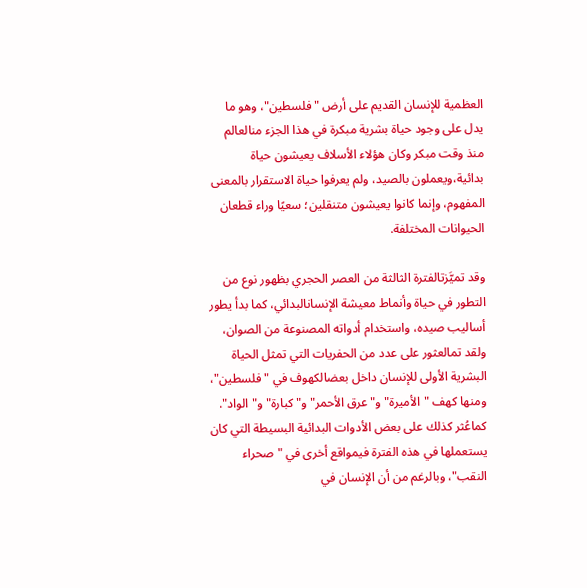العظمية للإنسان القديم على أرض "فلسطين"، وهو ما يدل على وجود حياة بشرية مبكرة في هذا الجزء منالعالم منذ وقت مبكر وكان هؤلاء الأسلاف يعيشون حياة بدائية،ويعملون بالصيد، ولم يعرفوا حياة الاستقرار بالمعنى المفهوم، وإنما كانوا يعيشون متنقلين؛ سعيًا وراء قطعان الحيوانات المختلفة.

وقد تميَّزتالفترة الثالثة من العصر الحجري بظهور نوع من التطور في حياة وأنماط معيشة الإنسانالبدائي، كما بدأ يطور أساليب صيده، واستخدام أدواته المصنوعة من الصوان، ولقد تمالعثور على عدد من الحفريات التي تمثل الحياة البشرية الأولى للإنسان داخل بعضالكهوف في "فلسطين"، ومنها كهف "الأميرة" و"عرق الأحمر" و"كبارة" و"الواد". كماعُثر كذلك على بعض الأدوات البدائية البسيطة التي كان يستعملها في هذه الفترة فيمواقع أخرى في "صحراء النقب"، وبالرغم من أن الإنسان في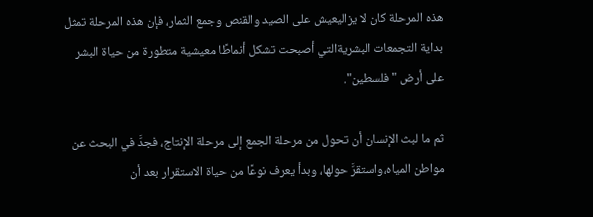هذه المرحلة كان لا يزاليعيش على الصيد والقنص وجمع الثمار، فإن هذه المرحلة تمثل بداية التجمعات البشريةالتي أصبحت تشكل أنماطًا معيشية متطورة من حياة البشر على أرض "فلسطين".

ثم ما لبث الإنسان أن تحول من مرحلة الجمع إلى مرحلة الإنتاج، فجدَّ في البحث عن مواطن المياه،واستقرَّ حولها، وبدأ يعرف نوعًا من حياة الاستقرار بعد أن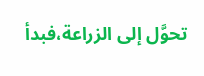تحوَّل إلى الزراعة،فبدأ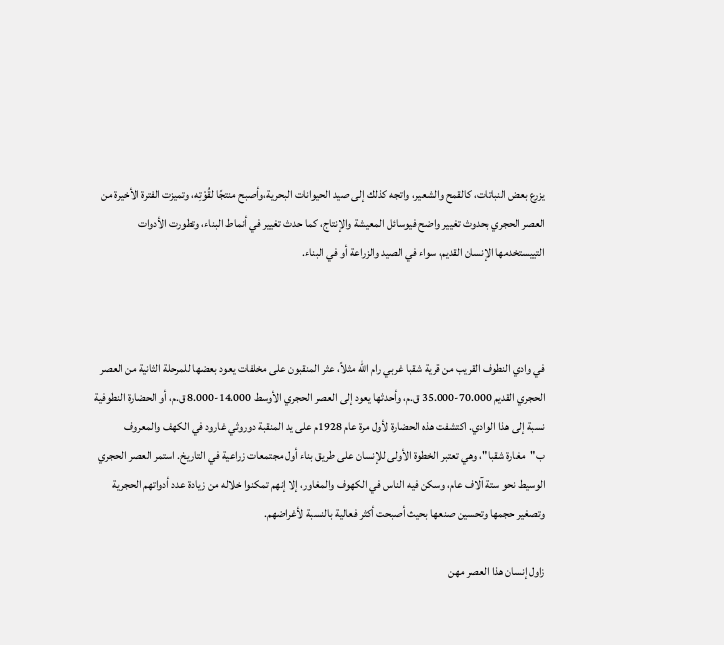يزرع بعض النباتات، كالقمح والشعير، واتجه كذلك إلى صيد الحيوانات البحرية،وأصبح منتجًا لقُوْتِه، وتميزت الفترة الأخيرة من العصر الحجري بحدوث تغيير واضح فيوسائل المعيشة والإنتاج، كما حدث تغيير في أنماط البناء، وتطورت الأدوات التييستخدمها الإنسان القديم، سواء في الصيد والزراعة أو في البناء.



في وادي النطوف القريب من قرية شقبا غربي رام الله مثلاً، عثر المنقبون على مخلفات يعود بعضها للمرحلة الثانية من العصر الحجري القديم 70.000-35.000 ق.م، وأحدثها يعود إلى العصر الحجري الأوسط 14.000-8.000 ق.م، أو الحضارة النطوفية نسبة إلى هذا الوادي. اكتشفت هذه الحضارة لأول مرة عام 1928م على يد المنقبة دوروثي غارود في الكهف والمعروف ب"مغارة شقبا"، وهي تعتبر الخطوة الأولى للإنسان على طريق بناء أول مجتمعات زراعية في التاريخ. استمر العصر الحجري الوسيط نحو ستة آلاف عام، وسكن فيه الناس في الكهوف والمغاور، إلا إنهم تمكنوا خلاله من زيادة عدد أدواتهم الحجرية وتصغير حجمها وتحسين صنعها بحيث أصبحت أكثر فعالية بالنسبة لأغراضهم.

زاول إنسان هذا العصر مهن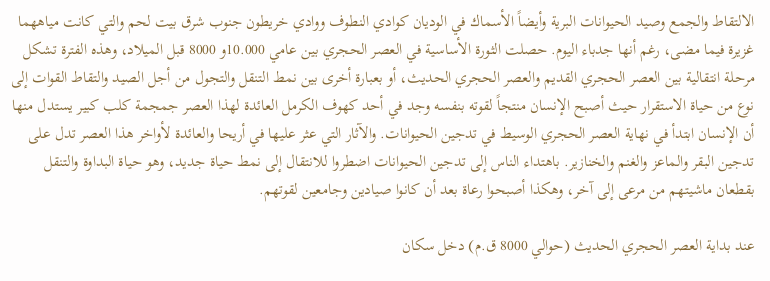الالتقاط والجمع وصيد الحيوانات البرية وأيضاً الأسماك في الوديان كوادي النطوف ووادي خريطون جنوب شرق بيت لحم والتي كانت مياههما غزيرة فيما مضى، رغم أنها جدباء اليوم. حصلت الثورة الأساسية في العصر الحجري بين عامي 10.000و 8000 قبل الميلاد، وهذه الفترة تشكل مرحلة انتقالية بين العصر الحجري القديم والعصر الحجري الحديث، أو بعبارة أخرى بين نمط التنقل والتجول من أجل الصيد والتقاط القوات إلى نوع من حياة الاستقرار حيث أصبح الإنسان منتجاً لقوته بنفسه وجد في أحد كهوف الكرمل العائدة لهذا العصر جمجمة كلب كبير يستدل منها أن الإنسان ابتدأ في نهاية العصر الحجري الوسيط في تدجين الحيوانات. والآثار التي عثر عليها في أريحا والعائدة لأواخر هذا العصر تدل على تدجين البقر والماعز والغنم والخنازير. باهتداء الناس إلى تدجين الحيوانات اضطروا للانتقال إلى نمط حياة جديد، وهو حياة البداوة والتنقل بقطعان ماشيتهم من مرعى إلى آخر، وهكذا أصبحوا رعاة بعد أن كانوا صيادين وجامعين لقوتهم.

عند بداية العصر الحجري الحديث (حوالي 8000 ق.م) دخل سكان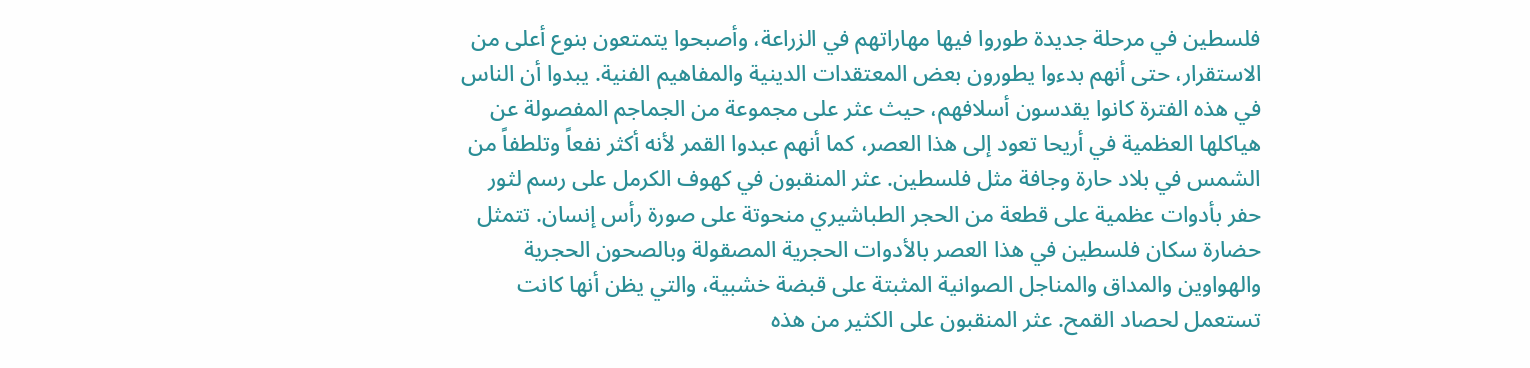فلسطين في مرحلة جديدة طوروا فيها مهاراتهم في الزراعة، وأصبحوا يتمتعون بنوع أعلى من الاستقرار، حتى أنهم بدءوا يطورون بعض المعتقدات الدينية والمفاهيم الفنية. يبدوا أن الناس في هذه الفترة كانوا يقدسون أسلافهم، حيث عثر على مجموعة من الجماجم المفصولة عن هياكلها العظمية في أريحا تعود إلى هذا العصر، كما أنهم عبدوا القمر لأنه أكثر نفعاً وتلطفاً من الشمس في بلاد حارة وجافة مثل فلسطين. عثر المنقبون في كهوف الكرمل على رسم لثور حفر بأدوات عظمية على قطعة من الحجر الطباشيري منحوتة على صورة رأس إنسان. تتمثل حضارة سكان فلسطين في هذا العصر بالأدوات الحجرية المصقولة وبالصحون الحجرية والهواوين والمداق والمناجل الصوانية المثبتة على قبضة خشبية، والتي يظن أنها كانت تستعمل لحصاد القمح. عثر المنقبون على الكثير من هذه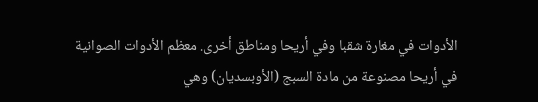الأدوات في مغارة شقبا وفي أريحا ومناطق أخرى. معظم الأدوات الصوانية في أريحا مصنوعة من مادة السبج (الأوبسديان) وهي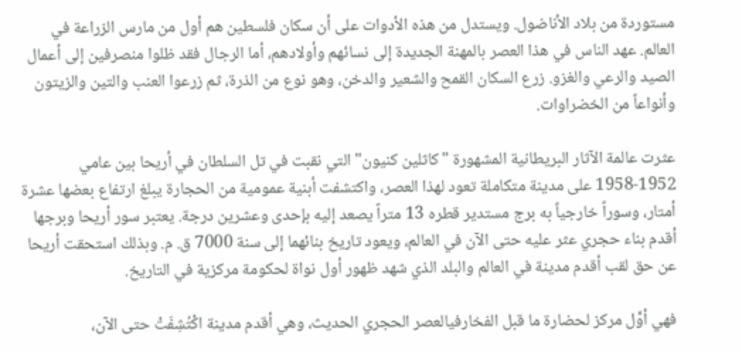مستوردة من بلاد الأناضول. ويستدل من هذه الأدوات على أن سكان فلسطين هم أول من مارس الزراعة في العالم. عهد الناس في هذا العصر بالمهنة الجديدة إلى نسائهم وأولادهم، أما الرجال فقد ظلوا منصرفين إلى أعمال الصيد والرعي والغزو. زرع السكان القمح والشعير والدخن، وهو نوع من الذرة، ثم زرعوا العنب والتين والزيتون وأنواعاً من الخضراوات.

عثرت عالمة الآثار البريطانية المشهورة "كاثلين كنيون" التي نقبت في تل السلطان في أريحا بين عامي 1952-1958 على مدينة متكاملة تعود لهذا العصر، واكتشفت أبنية عمومية من الحجارة يبلغ ارتفاع بعضها عشرة أمتار، وسوراً خارجياً به برج مستدير قطره 13 متراً يصعد إليه بإحدى وعشرين درجة. يعتبر سور أريحا وبرجها أقدم بناء حجري عثر عليه حتى الآن في العالم، ويعود تاريخ بنائهما إلى سنة 7000 ق. م. وبذلك استحقت أريحا عن حق لقب أقدم مدينة في العالم والبلد الذي شهد ظهور أول نواة لحكومة مركزية في التاريخ.

فهي أوَّل مركز لحضارة ما قبل الفخارفيالعصر الحجري الحديث، وهي أقدم مدينة اكْتُشِفَتْ حتى الآن،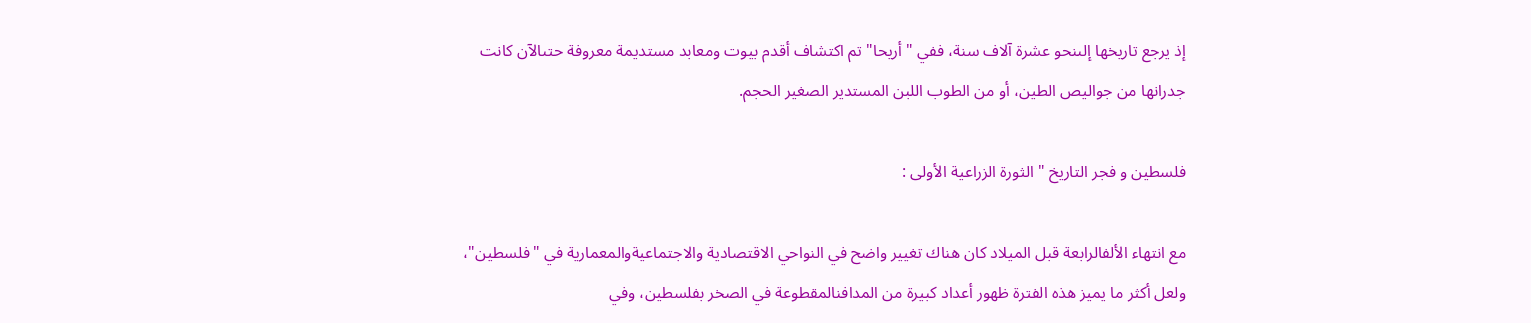إذ يرجع تاريخها إلىنحو عشرة آلاف سنة، ففي "أريحا" تم اكتشاف أقدم بيوت ومعابد مستديمة معروفة حتىالآن كانت جدرانها من جواليص الطين، أو من الطوب اللبن المستدير الصغير الحجم.

فلسطين و فجر التاريخ " الثورة الزراعية الأولى :

مع انتهاء الألفالرابعة قبل الميلاد كان هناك تغيير واضح في النواحي الاقتصادية والاجتماعيةوالمعمارية في "فلسطين"، ولعل أكثر ما يميز هذه الفترة ظهور أعداد كبيرة من المدافنالمقطوعة في الصخر بفلسطين، وفي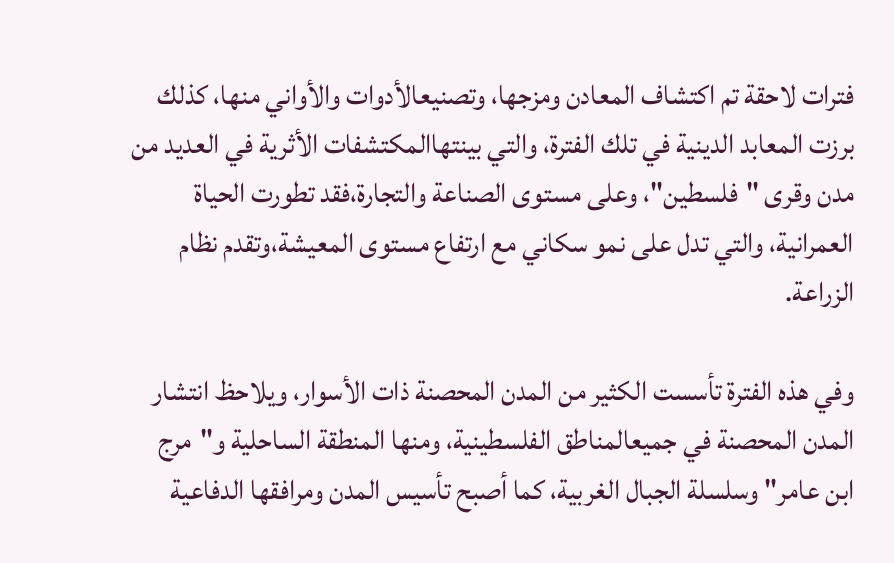فترات لاحقة تم اكتشاف المعادن ومزجها، وتصنيعالأدوات والأواني منها، كذلك برزت المعابد الدينية في تلك الفترة، والتي بينتهاالمكتشفات الأثرية في العديد من مدن وقرى "فلسطين"، وعلى مستوى الصناعة والتجارة،فقد تطورت الحياة العمرانية، والتي تدل على نمو سكاني مع ارتفاع مستوى المعيشة،وتقدم نظام الزراعة.

وفي هذه الفترة تأسست الكثير من المدن المحصنة ذات الأسوار، ويلاحظ انتشار المدن المحصنة في جميعالمناطق الفلسطينية، ومنها المنطقة الساحلية و"مرج ابن عامر" وسلسلة الجبال الغربية، كما أصبح تأسيس المدن ومرافقها الدفاعية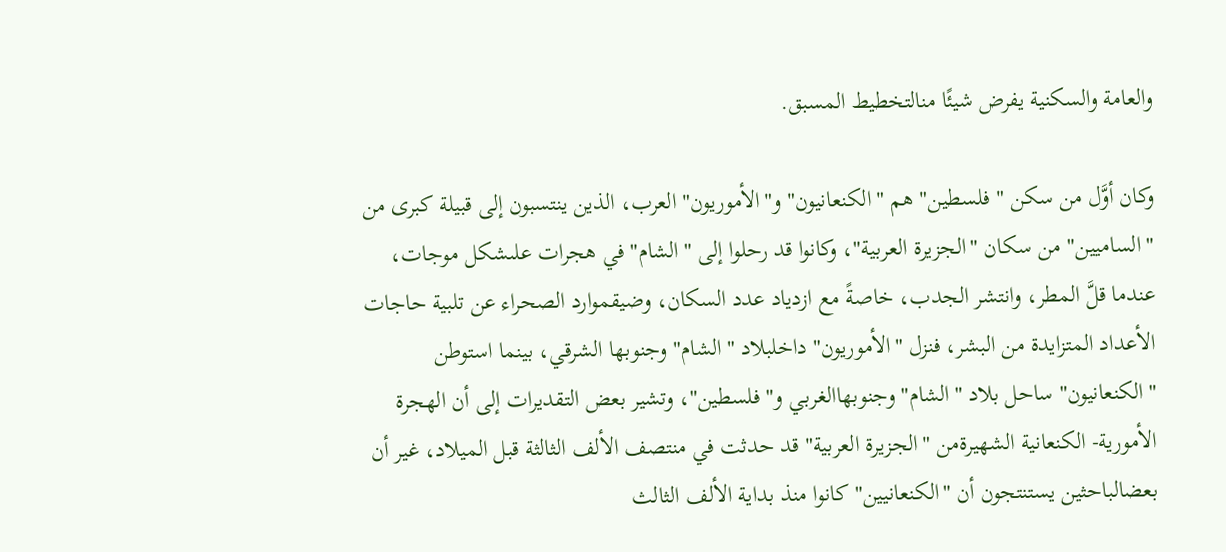والعامة والسكنية يفرض شيئًا منالتخطيط المسبق.

وكان أوَّل من سكن " فلسطين" هم "الكنعانيون" و"الأموريون" العرب، الذين ينتسبون إلى قبيلة كبرى من "الساميين" من سكان "الجزيرة العربية"، وكانوا قد رحلوا إلى "الشام" في هجرات علىشكل موجات، عندما قلَّ المطر، وانتشر الجدب، خاصةً مع ازدياد عدد السكان، وضيقموارد الصحراء عن تلبية حاجات الأعداد المتزايدة من البشر، فنزل "الأموريون" داخلبلاد "الشام" وجنوبها الشرقي، بينما استوطن "الكنعانيون" ساحل بلاد "الشام" وجنوبهاالغربي و" فلسطين"، وتشير بعض التقديرات إلى أن الهجرة الأمورية- الكنعانية الشهيرةمن "الجزيرة العربية" قد حدثت في منتصف الألف الثالثة قبل الميلاد، غير أن بعضالباحثين يستنتجون أن "الكنعانيين" كانوا منذ بداية الألف الثالث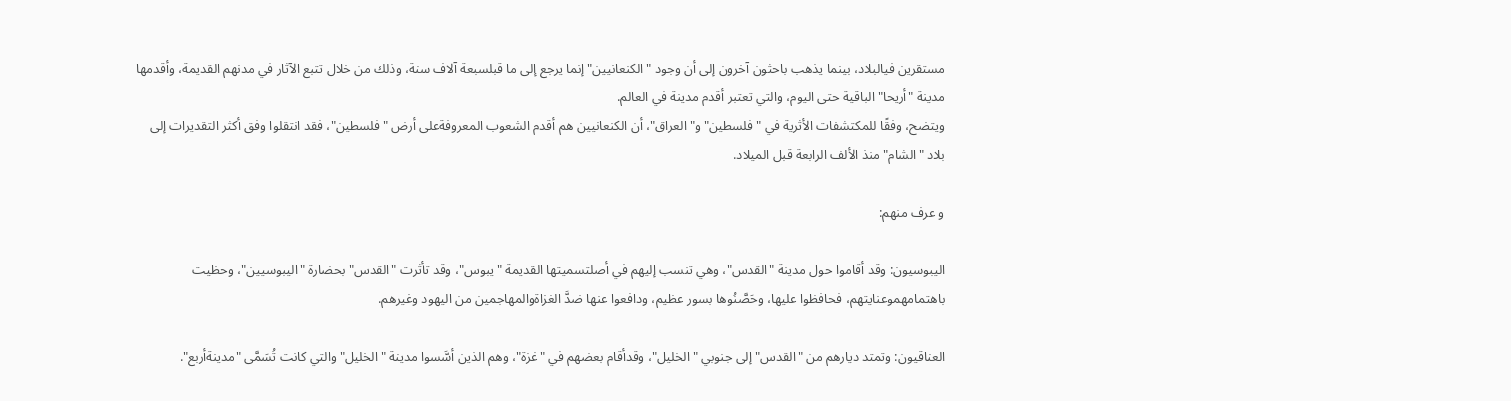مستقرين فيالبلاد، بينما يذهب باحثون آخرون إلى أن وجود "الكنعانيين" إنما يرجع إلى ما قبلسبعة آلاف سنة، وذلك من خلال تتبع الآثار في مدنهم القديمة، وأقدمها مدينة "أريحا" الباقية حتى اليوم، والتي تعتبر أقدم مدينة في العالم.
ويتضح، وفقًا للمكتشفات الأثرية في "فلسطين" و"العراق"، أن الكنعانيين هم أقدم الشعوب المعروفةعلى أرض "فلسطين"، فقد انتقلوا وفق أكثر التقديرات إلى بلاد "الشام" منذ الألف الرابعة قبل الميلاد.

و عرف منهم:

اليبوسيون: وقد أقاموا حول مدينة "القدس"، وهي تنسب إليهم في أصلتسميتها القديمة "يبوس"، وقد تأثرت "القدس" بحضارة "اليبوسيين"، وحظيت باهتمامهموعنايتهم، فحافظوا عليها، وحَصَّنُوها بسور عظيم، ودافعوا عنها ضدَّ الغزاةوالمهاجمين من اليهود وغيرهم.

العناقيون: وتمتد ديارهم من "القدس" إلى جنوبي "الخليل"، وقدأقام بعضهم في "غزة"، وهم الذين أسَّسوا مدينة "الخليل" والتي كانت تُسَمَّى "مدينةأربع".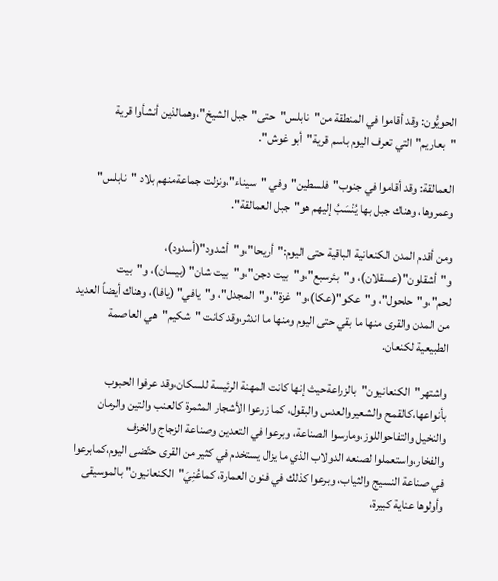الحويُّون: وقد أقاموا في المنطقة من"نابلس"حتى"جبل الشيخ"،وهمالذين أنشأوا قرية "بعاريم"التي تعرف اليوم باسم قرية"أبو غوش".

العمالقة: وقد أقاموا في جنوب"فلسطين"وفي "سيناء"،ونزلت جماعةمنهم بلاد "نابلس" وعمروها، وهناك جبل بها يُنْسَبُ إليهم هو"جبل العمالقة".

ومن أقدم المدن الكنعانية الباقية حتى اليوم:"أريحا"،و"أشدود"(أسدود)، و"أشقلون"(عسقلان)، و"بئرسبع"،و"بيت دجن"،و"بيت شان" (بيسان)، و"بيت لحم"،و"حلحول"، و"عكو"(عكا)،و"غزة"،و"المجدل"، و"يافي" (يافا)، وهناك أيضاً العديد من المدن والقرى منها ما بقي حتى اليوم ومنها ما اندثر،وقد كانت "شكيم"هي العاصمة الطبيعية لكنعان.

واشتهر"الكنعانيون"بالزراعةحيث إنها كانت المهنة الرئيسة للسكان،وقد عرفوا الحبوب بأنواعها،كالقمح والشعيروالعدس والبقول، كما زرعوا الأشجار المثمرة كالعنب والتين والرمان والنخيل والتفاحواللوز،ومارسوا الصناعة، وبرعوا في التعدين وصناعة الزجاج والخزف والفخار،واستعملوا لصنعه الدولاب الذي ما يزال يستخدم في كثير من القرى حتّضى اليوم،كمابرعوا في صناعة النسيج والثياب، وبرعوا كذلك في فنون العمارة، كماعُنِيَ"الكنعانيون" بالموسيقى وأولوها عناية كبيرة،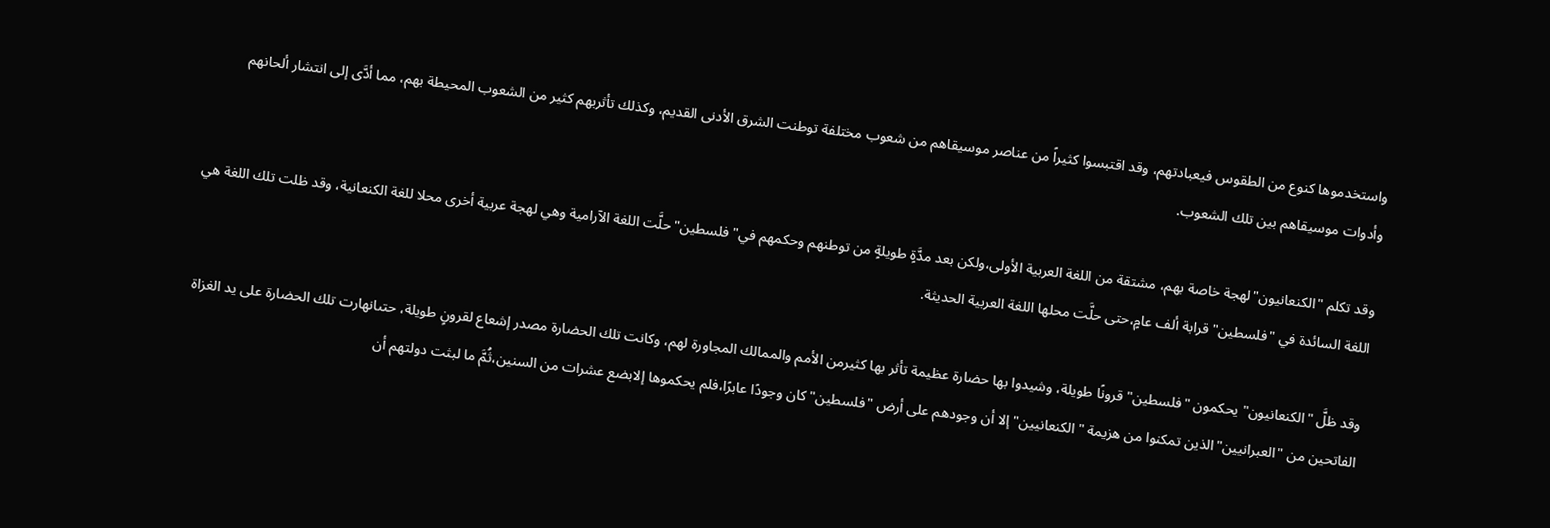واستخدموها كنوع من الطقوس فيعبادتهم، وقد اقتبسوا كثيراً من عناصر موسيقاهم من شعوب مختلفة توطنت الشرق الأدنى القديم، وكذلك تأثربهم كثير من الشعوب المحيطة بهم، مما أدَّى إلى انتشار ألحانهم وأدوات موسيقاهم بين تلك الشعوب.

وقد تكلم "الكنعانيون"لهجة خاصة بهم، مشتقة من اللغة العربية الأولى،ولكن بعد مدَّةٍ طويلةٍ من توطنهم وحكمهم في" فلسطين"حلَّت اللغة الآرامية وهي لهجة عربية أخرى محلا للغة الكنعانية، وقد ظلت تلك اللغة هي اللغة السائدة في "فلسطين" قرابة ألف عامٍ،حتى حلَّت محلها اللغة العربية الحديثة.

وقد ظلَّ "الكنعانيون" يحكمون "فلسطين" قرونًا طويلة، وشيدوا بها حضارة عظيمة تأثر بها كثيرمن الأمم والممالك المجاورة لهم، وكانت تلك الحضارة مصدر إشعاع لقرونٍ طويلة، حتىانهارت تلك الحضارة على يد الغزاة الفاتحين من "العبرانيين"الذين تمكنوا من هزيمة "الكنعانيين" إلا أن وجودهم على أرض "فلسطين" كان وجودًا عابرًا،فلم يحكموها إلابضع عشرات من السنين،ثُمَّ ما لبثت دولتهم أن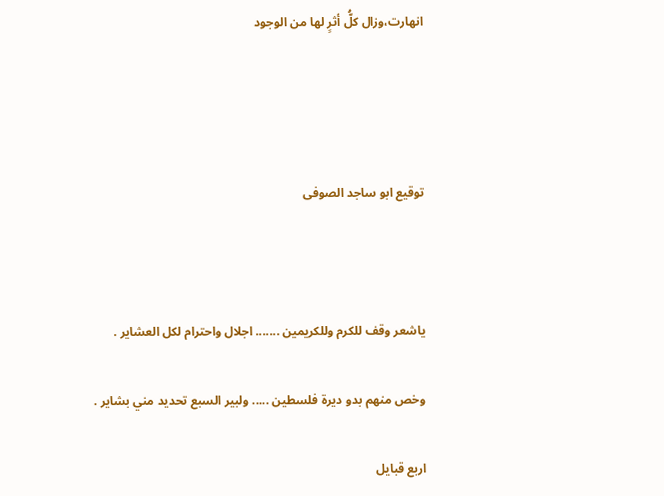انهارت،وزال كلُّ أثرٍ لها من الوجود




توقيع ابو ساجد الصوفى



ياشعر وقف للكرم وللكريمين ....... اجلال واحترام لكل العشاير .

وخص منهم بدو ديرة فلسطين ..... ولبير السبع تحديد مني بشاير .

اربع قبايل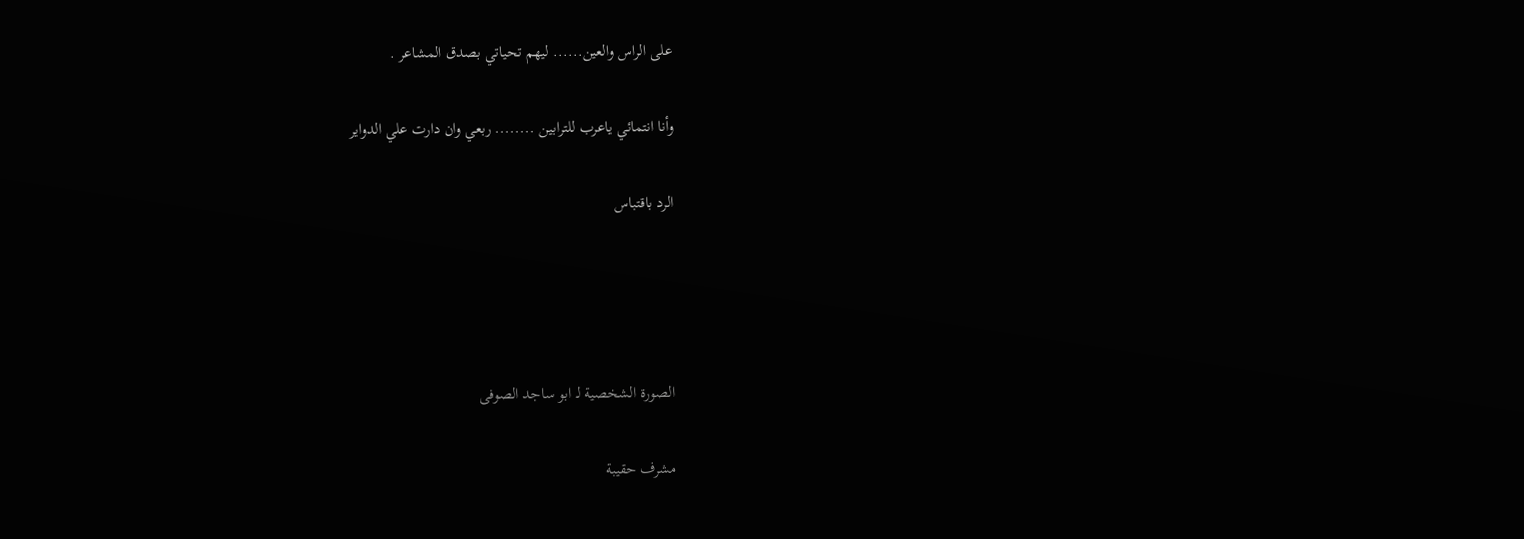على الراس والعين...... ليهم تحياتي بصدق المشاعر .

وأنا انتمائي ياعرب للترابين ........ ربعي وان دارت علي الدواير

الرد باقتباس




الصورة الشخصية لـ ابو ساجد الصوفى

مشرف حقيبة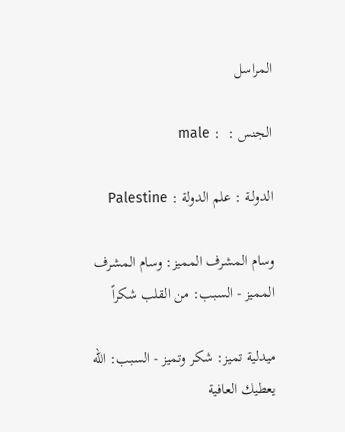المراسل

الجنس :  : male

الدولـة : علم الدولة : Palestine

وسام المشرف المميز: وسام المشرف المميز - السبب: من القلب شكراً

ميدلية تميز: شكر وتميز - السبب: الله يعطيك العافية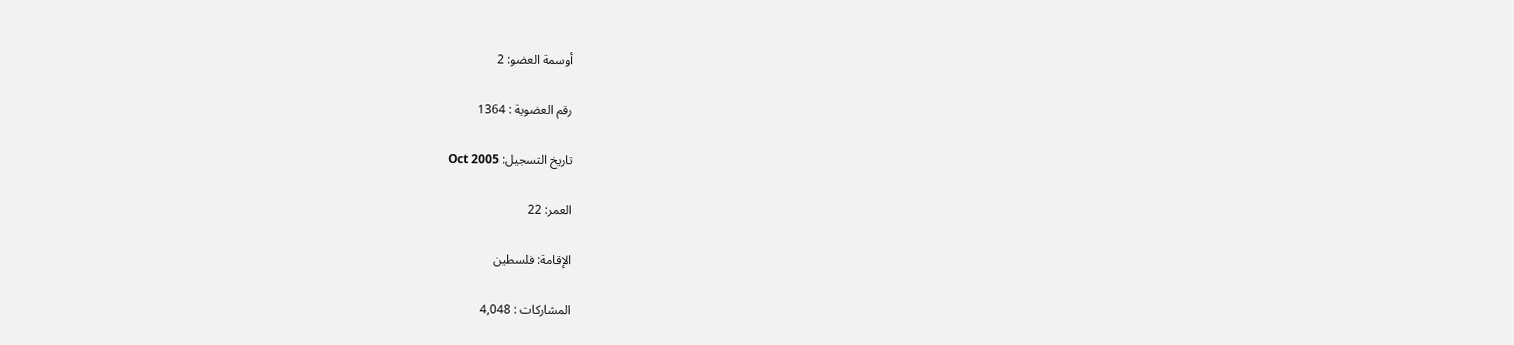أوسمة العضو: 2

رقم العضوية : 1364

تاريخ التسجيل: Oct 2005

العمر: 22

الإقامة: فلسطين

المشاركات : 4,048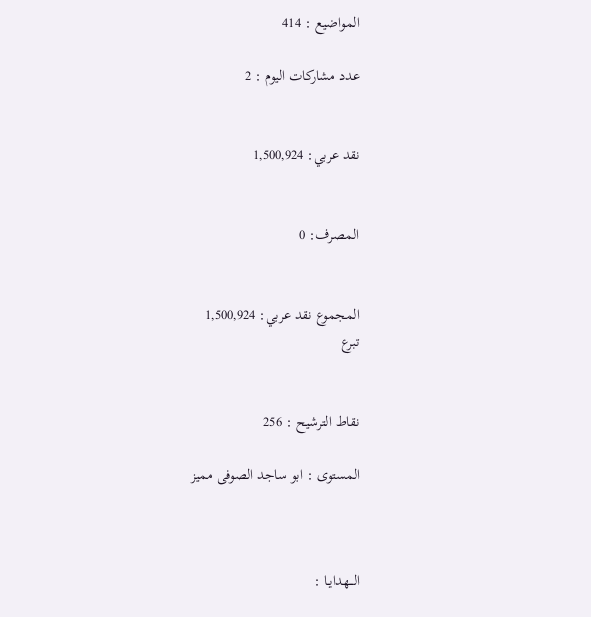المواضيع : 414

عدد مشاركات اليوم : 2


نقد عربي: 1,500,924


المصرف: 0


المجموع نقد عربي: 1,500,924
تبرع


نقاط الترشيح : 256

المستوى : ابو ساجد الصوفى مميز



الـــهدايـا :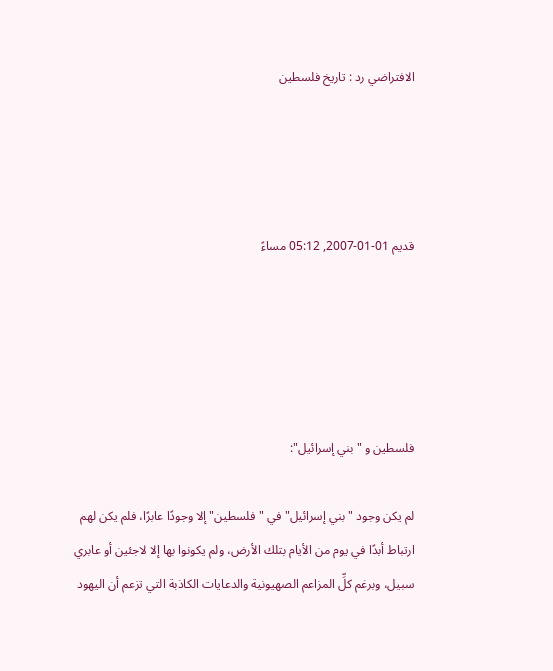الافتراضي رد : تاريخ فلسطين




قديم 01-01-2007, 05:12 مساءً





فلسطين و "بني إسرائيل":

لم يكن وجود "بني إسرائيل" في "فلسطين" إلا وجودًا عابرًا، فلم يكن لهم ارتباط أبدًا في يوم من الأيام بتلك الأرض، ولم يكونوا بها إلا لاجئين أو عابري سبيل، وبرغم كلِّ المزاعم الصهيونية والدعايات الكاذبة التي تزعم أن اليهود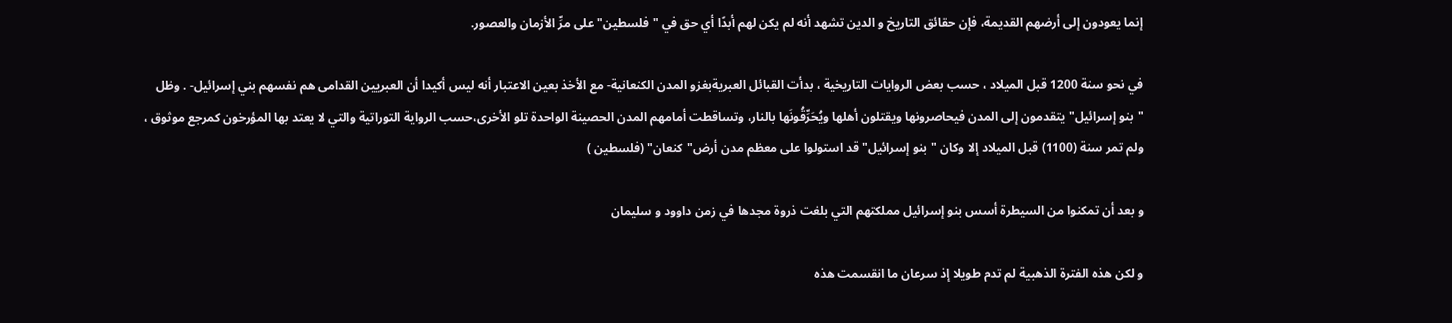إنما يعودون إلى أرضهم القديمة، فإن حقائق التاريخ و الدين تشهد أنه لم يكن لهم أبدًا أي حق في "فلسطين" على مرِّ الأزمان والعصور.

في نحو سنة 1200 قبل الميلاد ، حسب بعض الروايات التاريخية ، بدأت القبائل العبريةبغزو المدن الكنعانية- مع الأخذ بعين الاعتبار أنه ليس أكيدا أن العبريين القدامى هم نفسهم بني إسرائيل- . وظل "بنو إسرائيل" يتقدمون إلى المدن فيحاصرونها ويقتلون أهلها ويُحَرِّقُونَها بالنار، وتساقطت أمامهم المدن الحصينة الواحدة تلو الأخرى،حسب الرواية التوراتية والتي لا يعتد بها المؤرخون كمرجع موثوق ، ولم تمر سنة (1100) قبل الميلاد إلا وكان "بنو إسرائيل" قد استولوا على معظم مدن أرض"كنعان" (فلسطين )

و بعد أن تمكنوا من السيطرة أسس بنو إسرائيل مملكتهم التي بلغت ذروة مجدها في زمن داوود و سليمان

و لكن هذه الفترة الذهبية لم تدم طويلا إذ سرعان ما انقسمت هذه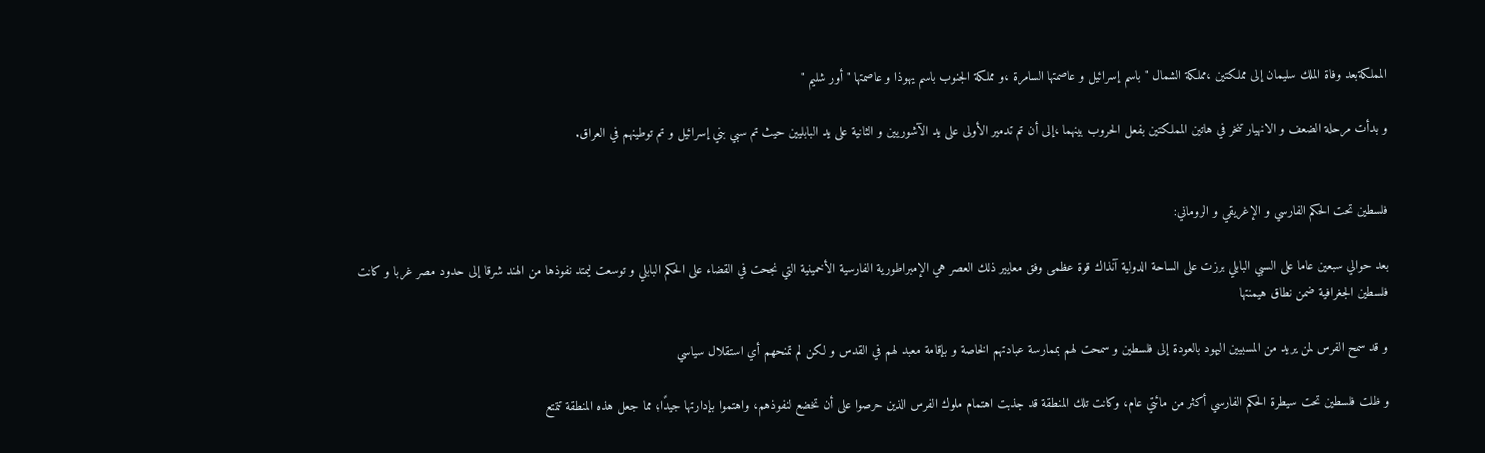المملكةبعد وفاة الملك سليمان إلى مملكتين ،مملكة الشمال " باسم إسرائيل و عاصمتها السامرة ،و مملكة الجنوب باسم يهوذا و عاصمتها " أور شليم "

و بدأت مرحلة الضعف و الانهيار تنخر في هاتين المملكتين بفعل الحروب بينهما ،إلى أن تم تدمير الأولى على يد الآشوريين و الثانية على يد البابليين حيث تم سبي بني إسرائيل و تم توطينهم في العراق.


فلسطين تحت الحكم الفارسي و الإغريقي و الروماني:

بعد حوالي سبعين عاما على السبي البابلي برزت على الساحة الدولية آنذاك قوة عظمى وفق معايير ذلك العصر هي الإمبراطورية الفارسية الأخمينية التي نجحت في القضاء على الحكم البابلي و توسعت ليمتد نفوذها من الهند شرقا إلى حدود مصر غربا و كانت فلسطين الجغرافية ضمن نطاق هيمنتها

و قد سمح الفرس لمن يريد من المسبيين اليهود بالعودة إلى فلسطين و سمحت لهم بممارسة عبادتهم الخاصة و بإقامة معبد لهم في القدس و لكن لم تمنحهم أي استقلال سياسي

و ظلت فلسطين تحت سيطرة الحكم الفارسي أكثر من مائتي عام، وكانت تلك المنطقة قد جذبت اهتمام ملوك الفرس الذين حرصوا على أن تخضع لنفوذهم، واهتموا بإدارتها جيدًا؛ مما جعل هذه المنطقة تتمتع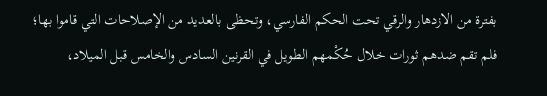بفترة من الازدهار والرقي تحت الحكم الفارسي، وتحظى بالعديد من الإصلاحات التي قاموا بها؛ فلم تقم ضدهم ثورات خلال حُكْمهم الطويل في القرنين السادس والخامس قبل الميلاد،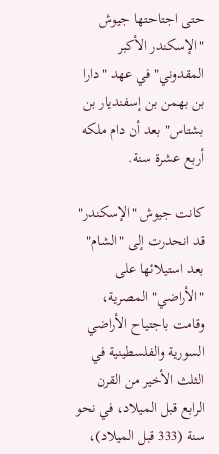حتى اجتاحتها جيوش "الإسكندر الأكبر المقدوني" في عهد "دارا بن بهمن بن إسفنديار بن بشتاس" بعد أن دام ملكه أربع عشرة سنة.

كانت جيوش "الإسكندر" قد انحدرت إلى "الشام" بعد استيلائها على "الأراضي" المصرية، وقامت باجتياح الأراضي السورية والفلسطينية في الثلث الأخير من القرن الرابع قبل الميلاد، في نحو سنة (333 قبل الميلاد)،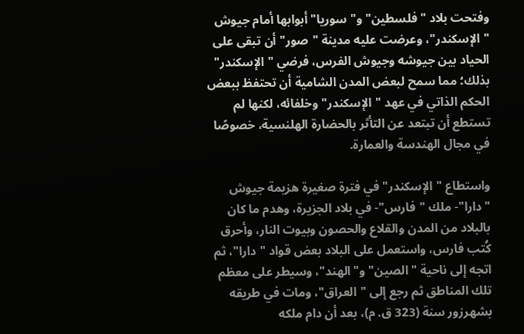وفتحت بلاد "فلسطين" و"سوريا" أبوابها أمام جيوش "الإسكندر"، وعرضت عليه مدينة "صور" أن تبقى على الحياد بين جيوشه وجيوش الفرس، فرضي "الإسكندر" بذلك؛ مما سمح لبعض المدن الشامية أن تحتفظ ببعض الحكم الذاتي في عهد "الإسكندر" وخلفائه، لكنها لم تستطع أن تبتعد عن التأثر بالحضارة الهلنسية، خصوصًا في مجال الهندسة والعمارة.

واستطاع "الإسكندر" في فترة صغيرة هزيمة جيوش "دارا"- ملك "فارس"- في بلاد الجزيرة، وهدم ما كان بالبلاد من المدن والقلاع والحصون وبيوت النار، وأحرق كُتب فارس، واستعمل على البلاد بعض قواد "دارا"، ثم اتجه إلى ناحية "الصين" و"الهند"، وسيطر على معظم تلك المناطق ثم رجع إلى "العراق"، ومات في طريقه بشهرزور سنة (323 ق. م)، بعد أن دام ملكه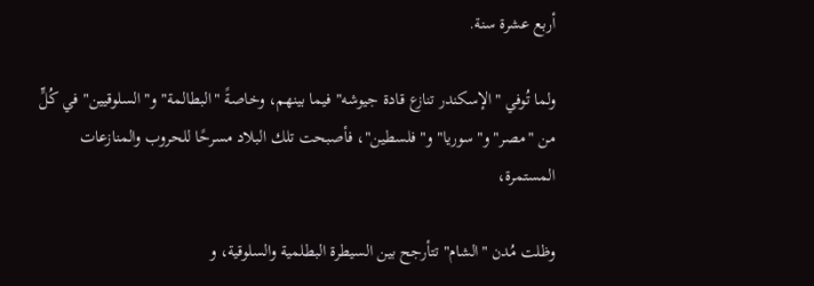أربع عشرة سنة.

ولما تُوفي "الإسكندر تنازع قادة جيوشه" فيما بينهم، وخاصةً "البطالمة" و"السلوقيين" في كُلٍّ من "مصر" و"سوريا" و"فلسطين"، فأصبحت تلك البلاد مسرحًا للحروب والمنازعات المستمرة،

وظلت مُدن "الشام" تتأرجح بين السيطرة البطلمية والسلوقية، و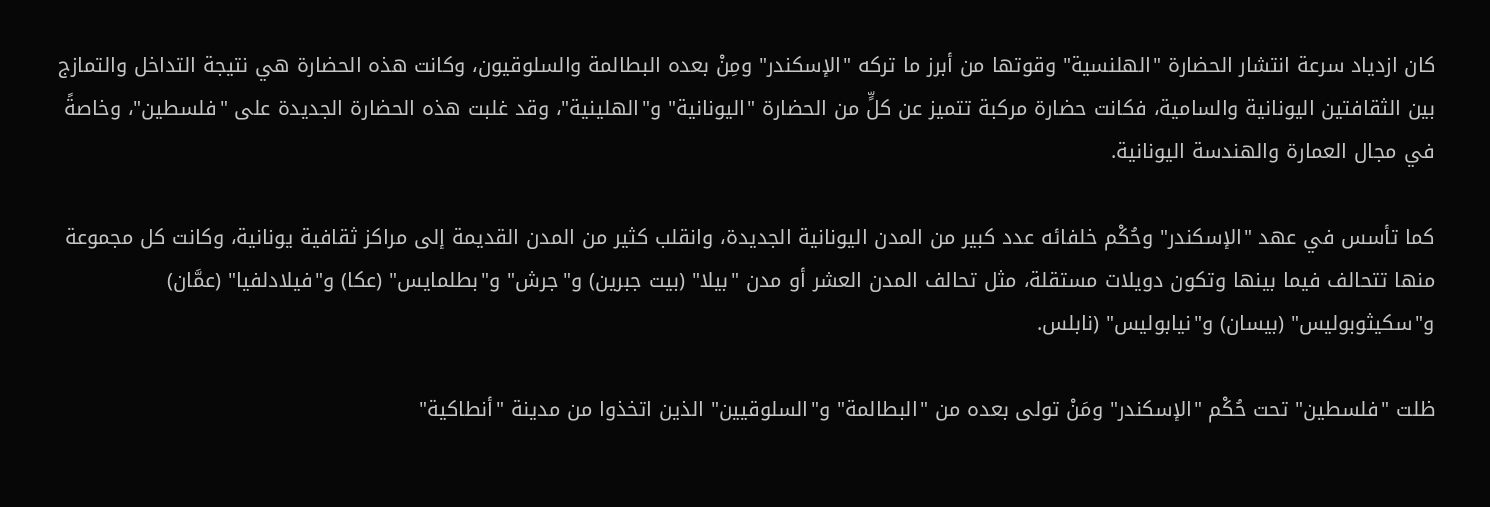كان ازدياد سرعة انتشار الحضارة "الهلنسية" وقوتها من أبرز ما تركه "الإسكندر" ومِنْ بعده البطالمة والسلوقيون، وكانت هذه الحضارة هي نتيجة التداخل والتمازج بين الثقافتين اليونانية والسامية، فكانت حضارة مركبة تتميز عن كلٍّ من الحضارة "اليونانية" و"الهلينية"، وقد غلبت هذه الحضارة الجديدة على "فلسطين"، وخاصةً في مجال العمارة والهندسة اليونانية.

كما تأسس في عهد "الإسكندر" وحُكْم خلفائه عدد كبير من المدن اليونانية الجديدة، وانقلب كثير من المدن القديمة إلى مراكز ثقافية يونانية، وكانت كل مجموعة منها تتحالف فيما بينها وتكون دويلات مستقلة، مثل تحالف المدن العشر أو مدن "بيلا" (بيت جبرين) و"جرش" و"بطلمايس" (عكا) و"فيلادلفيا" (عمَّان) و"سكيثوبوليس" (بيسان) و"نيابوليس" (نابلس.

ظلت "فلسطين" تحت حُكْم "الإسكندر" ومَنْ تولى بعده من "البطالمة" و"السلوقيين" الذين اتخذوا من مدينة "أنطاكية"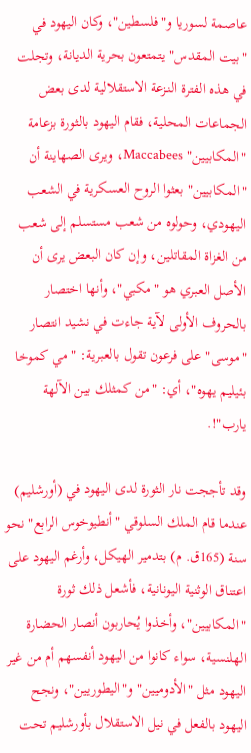عاصمة لسوريا و"فلسطين"، وكان اليهود في "بيت المقدس" يتمتعون بحرية الديانة، وتجلت في هذه الفترة النـزعة الاستقلالية لدى بعض الجماعات المحلية، فقام اليهود بالثورة بزعامة "المكابيين" Maccabees، ويرى الصهاينة أن "المكابيين" بعثوا الروح العسكرية في الشعب اليهودي، وحولوه من شعب مستسلم إلى شعب من الغزاة المقاتلين، وإن كان البعض يرى أن الأصل العبري هو "مكبي"، وأنها اختصار بالحروف الأولى لآية جاءت في نشيد انتصار "موسى" على فرعون تقول بالعبرية: "مي كموخا بئيليم يهوه"، أي: "من كمثلك بين الآلهة يارب"!.

وقد تأججت نار الثورة لدى اليهود في (أورشليم) عندما قام الملك السلوقي "أنطيوخوس الرابع" نحو سنة (165ق. م) بتدمير الهيكل، وأرغم اليهود على اعتناق الوثنية اليونانية، فأشعل ذلك ثورة "المكابيين"، وأخذوا يُحاربون أنصار الحضارة الهلنسية، سواء كانوا من اليهود أنفسهم أم من غير اليهود مثل "الأدوميين" و"اليطوريين"، ونجح اليهود بالفعل في نيل الاستقلال بأورشليم تحت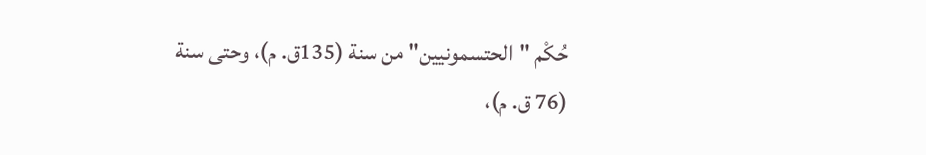حُكْم "الحتسمونيين" من سنة (135ق. م)، وحتى سنة (76 ق. م)،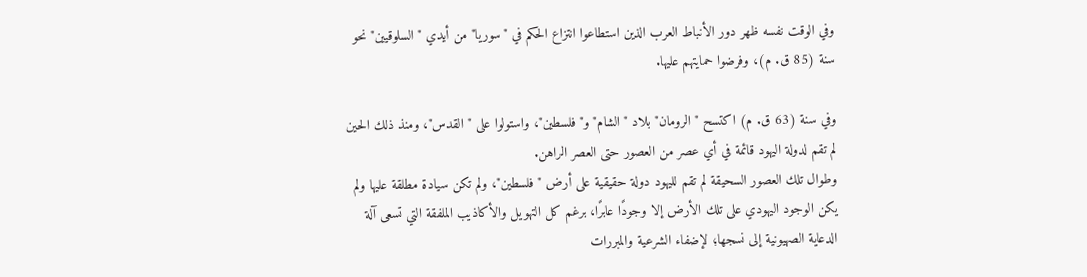وفي الوقت نفسه ظهر دور الأنباط العرب الذين استطاعوا انتزاع الحكم في "سوريا" من أيدي "السلوقيين" نحو سنة (85 ق. م)، وفرضوا حمايتهم عليها.

وفي سنة (63 ق. م) اكتسح "الرومان" بلاد "الشام" و"فلسطين"، واستولوا على "القدس"، ومنذ ذلك الحين لم تقم لدولة اليهود قائمة في أي عصر من العصور حتى العصر الراهن.
وطوال تلك العصور السحيقة لم تقم لليهود دولة حقيقية على أرض "فلسطين"، ولم تكن سيادة مطلقة عليها ولم يكن الوجود اليهودي على تلك الأرض إلا وجودًا عابرًا، برغم كل التهويل والأكاذيب الملفقة التي تسعى آلة الدعاية الصهيونية إلى نسجها؛ لإضفاء الشرعية والمبررات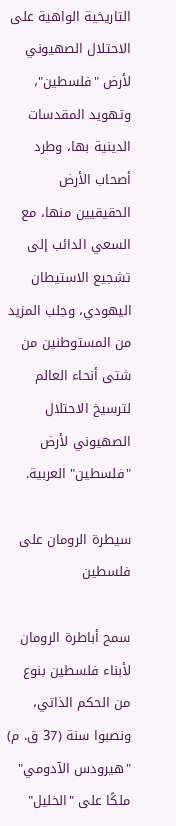التاريخية الواهية على الاحتلال الصهيوني لأرض "فلسطين"، وتهويد المقدسات الدينية بها، وطرد أصحاب الأرض الحقيقيين منها، مع السعي الدائب إلى تشجيع الاستيطان اليهودي، وجلب المزيد من المستوطنين من شتى أنحاء العالم لترسيخ الاحتلال الصهيوني لأرض "فلسطين" العربية.

سيطرة الرومان على فلسطين

سمح أباطرة الرومان لأبناء فلسطين بنوع من الحكم الذاتي، ونصبوا سنة (37 ق. م) "هيرودس الآدومي" ملكًا على "الخليل"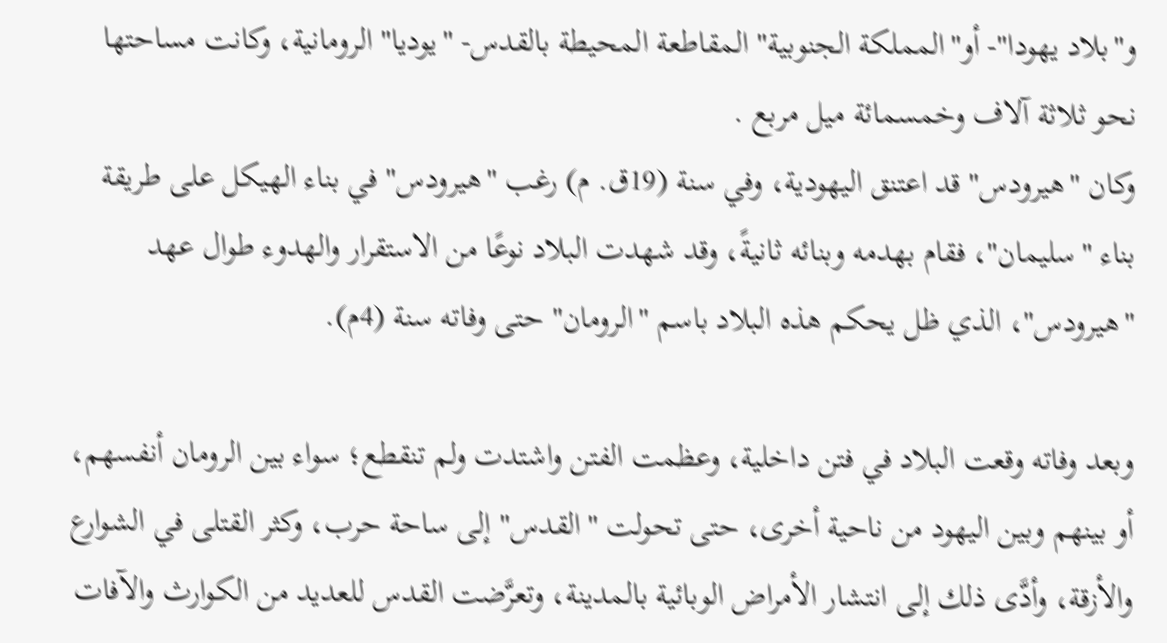و"بلاد يهودا"- أو"المملكة الجنوبية" المقاطعة المحيطة بالقدس- "يوديا" الرومانية، وكانت مساحتها نحو ثلاثة آلاف وخمسمائة ميل مربع .
وكان "هيرودس" قد اعتنق اليهودية، وفي سنة (19ق. م) رغب "هيرودس" في بناء الهيكل على طريقة بناء "سليمان"، فقام بهدمه وبنائه ثانيةً، وقد شهدت البلاد نوعًا من الاستقرار والهدوء طوال عهد "هيرودس"، الذي ظل يحكم هذه البلاد باسم "الرومان" حتى وفاته سنة (4م).

وبعد وفاته وقعت البلاد في فتن داخلية، وعظمت الفتن واشتدت ولم تنقطع؛ سواء بين الرومان أنفسهم، أو بينهم وبين اليهود من ناحية أخرى، حتى تحولت "القدس" إلى ساحة حرب، وكثر القتلى في الشوارع والأزقة، وأدَّى ذلك إلى انتشار الأمراض الوبائية بالمدينة، وتعرَّضت القدس للعديد من الكوارث والآفات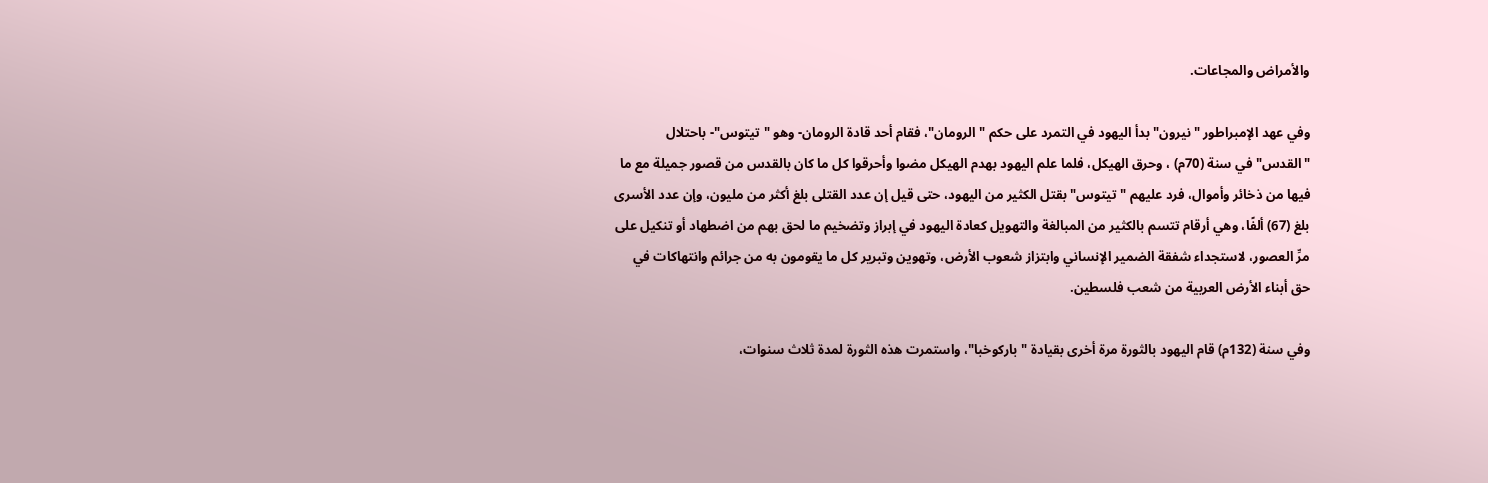والأمراض والمجاعات.

وفي عهد الإمبراطور "نيرون" بدأ اليهود في التمرد على حكم "الرومان"، فقام أحد قادة الرومان- وهو "تيتوس"- باحتلال "القدس" في سنة (70م) ، وحرق الهيكل، فلما علم اليهود بهدم الهيكل مضوا وأحرقوا كل ما كان بالقدس من قصور جميلة مع ما فيها من ذخائر وأموال، فرد عليهم "تيتوس" بقتل الكثير من اليهود، حتى قيل إن عدد القتلى بلغ أكثر من مليون، وإن عدد الأسرى بلغ (67) ألفًا، وهي أرقام تتسم بالكثير من المبالغة والتهويل كعادة اليهود في إبراز وتضخيم ما لحق بهم من اضطهاد أو تنكيل على مرِّ العصور، لاستجداء شفقة الضمير الإنساني وابتزاز شعوب الأرض، وتهوين وتبرير كل ما يقومون به من جرائم وانتهاكات في حق أبناء الأرض العربية من شعب فلسطين.

وفي سنة (132م) قام اليهود بالثورة مرة أخرى بقيادة "باركوخبا"، واستمرت هذه الثورة لمدة ثلاث سنوات،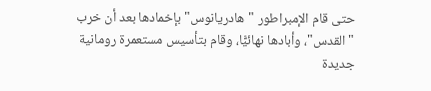حتى قام الإمبراطور "هادريانوس" بإخمادها بعد أن خرب "القدس"، وأبادها نهائيًّا، وقام بتأسيس مستعمرة رومانية جديدة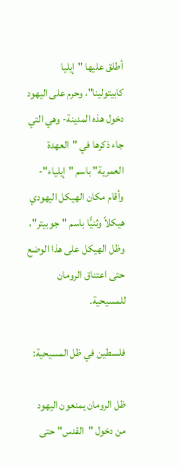أطلق عليها "إيليا كابيتولينا"، وحرم على اليهود دخول هذه المدينة- وهي التي جاء ذكرها في "العهدة العمرية" باسم "إيلياء"- وأقام مكان الهيكل اليهودي هيكلاً وثنيًّا باسم "جوبيتر"، وظل الهيكل على هذا الوضع حتى اعتناق الرومان للمسيحية.

فلسطين في ظل المسيحية:

ظل الرومان يمنعون اليهود من دخول "القدس" حتى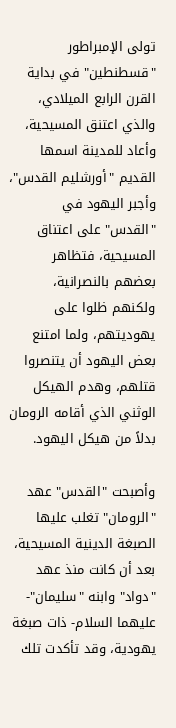تولى الإمبراطور "قسطنطين" في بداية القرن الرابع الميلادي، والذي اعتنق المسيحية، وأعاد للمدينة اسمها القديم "أورشليم القدس"، وأجبر اليهود في "القدس" على اعتناق المسيحية، فتظاهر بعضهم بالنصرانية، ولكنهم ظلوا على يهوديتهم، ولما امتنع بعض اليهود أن يتنصروا قتلهم، وهدم الهيكل الوثني الذي أقامه الرومان بدلاً من هيكل اليهود.

وأصبحت "القدس" عهد "الرومان" تغلب عليها الصبغة الدينية المسيحية، بعد أن كانت منذ عهد "دواد" وابنه "سليمان"- عليهما السلام- ذات صبغة يهودية، وقد تأكدت تلك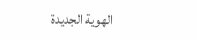الهوية الجديدة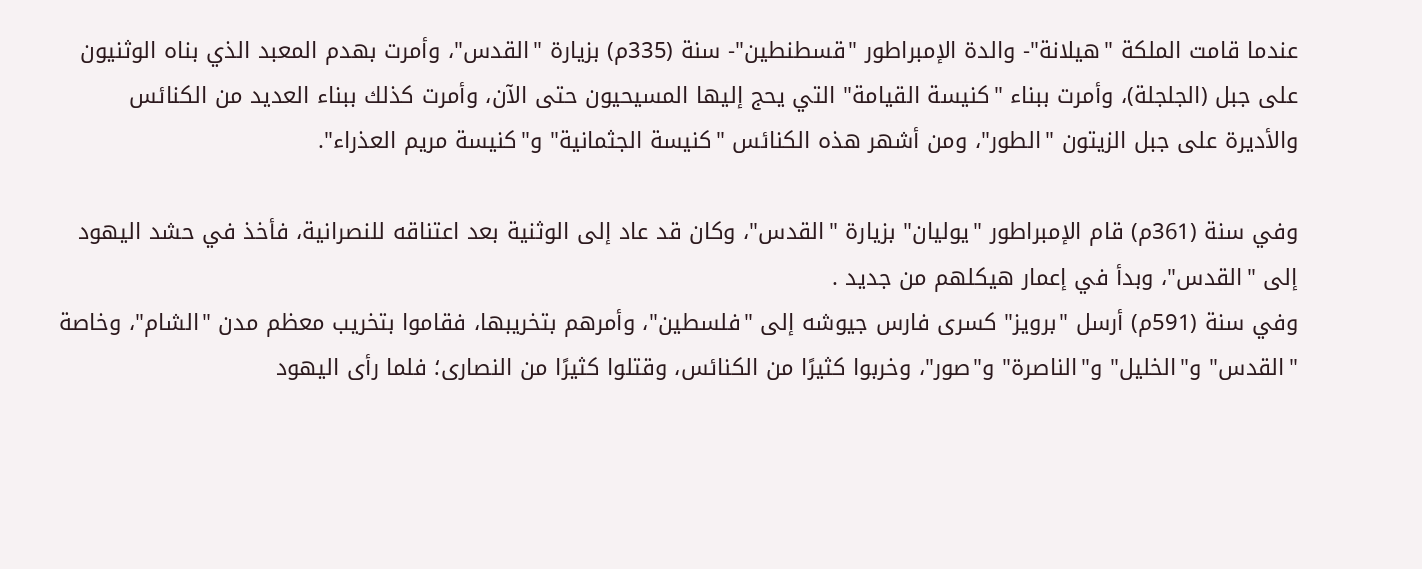عندما قامت الملكة "هيلانة"- والدة الإمبراطور "قسطنطين"- سنة (335م) بزيارة "القدس"، وأمرت بهدم المعبد الذي بناه الوثنيون على جبل (الجلجلة)، وأمرت ببناء "كنيسة القيامة" التي يحج إليها المسيحيون حتى الآن، وأمرت كذلك ببناء العديد من الكنائس والأديرة على جبل الزيتون "الطور"، ومن أشهر هذه الكنائس "كنيسة الجثمانية" و"كنيسة مريم العذراء".

وفي سنة (361م) قام الإمبراطور "يوليان" بزيارة "القدس"، وكان قد عاد إلى الوثنية بعد اعتناقه للنصرانية، فأخذ في حشد اليهود إلى "القدس"، وبدأ في إعمار هيكلهم من جديد .
وفي سنة (591م) أرسل "برويز" كسرى فارس جيوشه إلى "فلسطين"، وأمرهم بتخريبها، فقاموا بتخريب معظم مدن "الشام"، وخاصة "القدس" و"الخليل" و"الناصرة" و"صور"، وخربوا كثيرًا من الكنائس، وقتلوا كثيرًا من النصارى؛ فلما رأى اليهود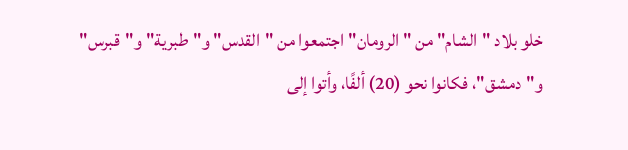خلو بلاد "الشام" من "الرومان" اجتمعوا من "القدس" و"طبرية" و"قبرس" و"دمشق"، فكانوا نحو (20) ألفًا، وأتوا إلى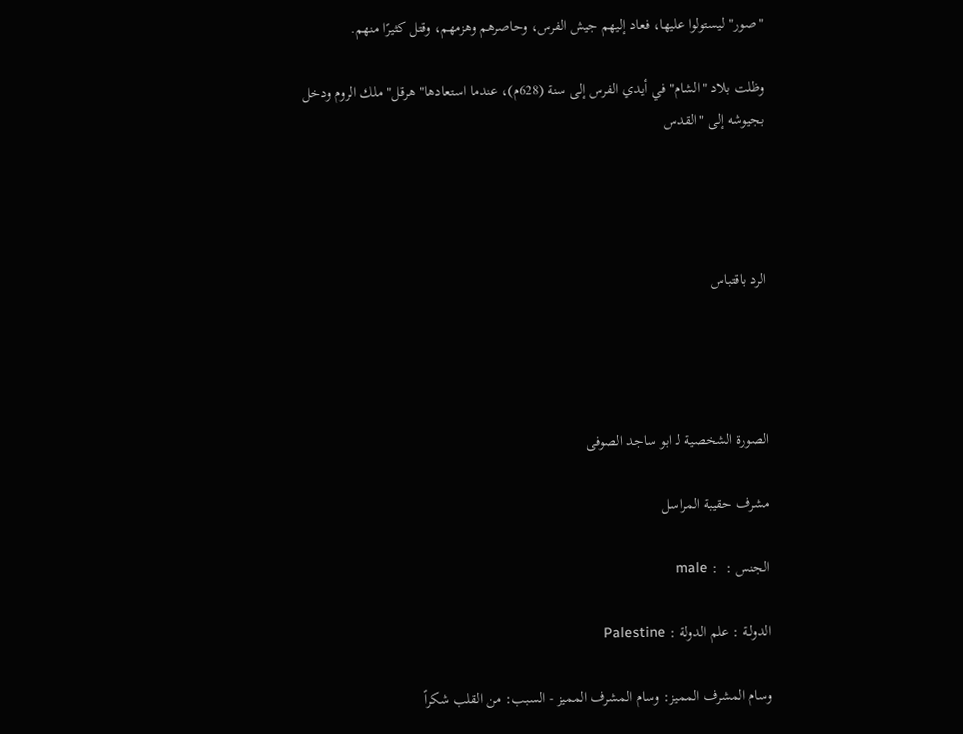"صور" ليستولوا عليها، فعاد إليهم جيش الفرس، وحاصرهم وهزمهم، وقتل كثيرًا منهم.

وظلت بلاد "الشام" في أيدي الفرس إلى سنة (628م)، عندما استعادها" هرقل" ملك الروم ودخل بجيوشه إلى "القدس




الرد باقتباس




الصورة الشخصية لـ ابو ساجد الصوفى

مشرف حقيبة المراسل

الجنس :  : male

الدولـة : علم الدولة : Palestine

وسام المشرف المميز: وسام المشرف المميز - السبب: من القلب شكراً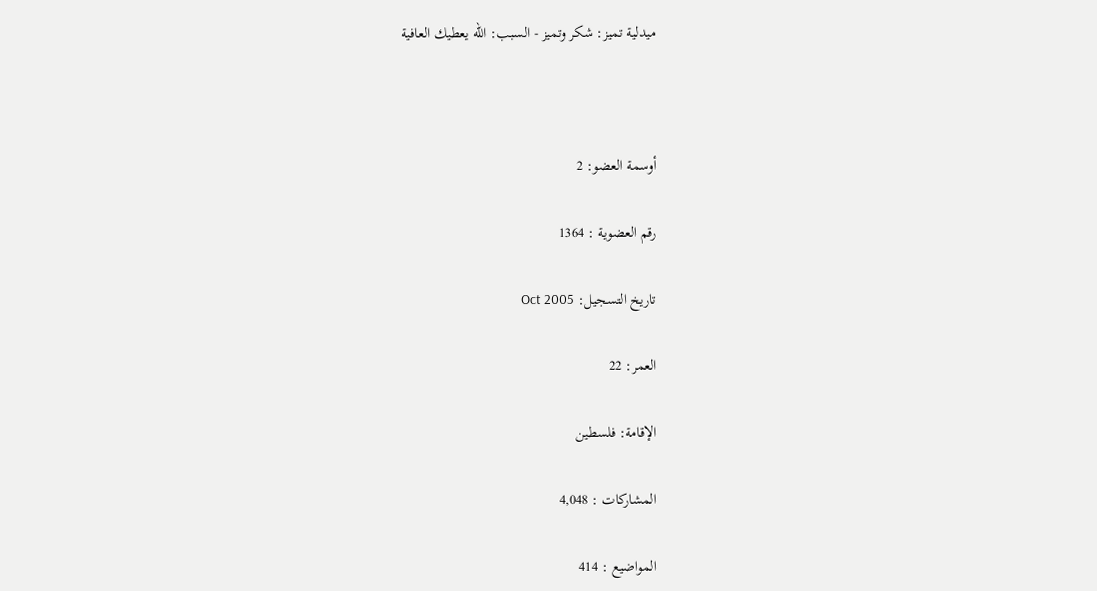ميدلية تميز: شكر وتميز - السبب: الله يعطيك العافية



أوسمة العضو: 2

رقم العضوية : 1364

تاريخ التسجيل: Oct 2005

العمر: 22

الإقامة: فلسطين

المشاركات : 4,048

المواضيع : 414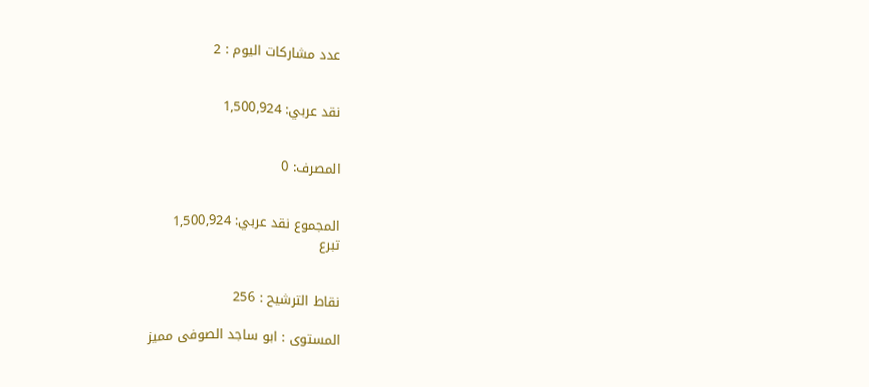عدد مشاركات اليوم : 2


نقد عربي: 1,500,924


المصرف: 0


المجموع نقد عربي: 1,500,924
تبرع


نقاط الترشيح : 256

المستوى : ابو ساجد الصوفى مميز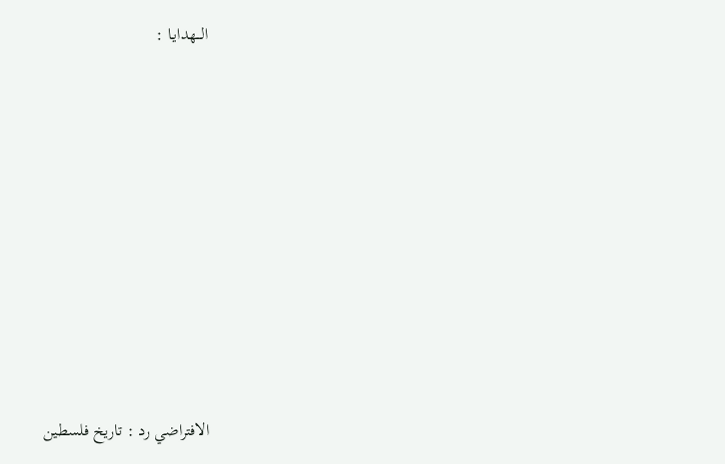الـــهدايـا :











الافتراضي رد : تاريخ فلسطين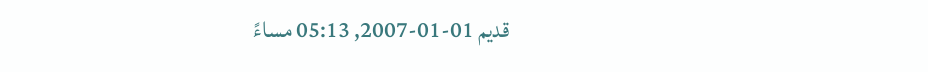قديم 01-01-2007, 05:13 مساءً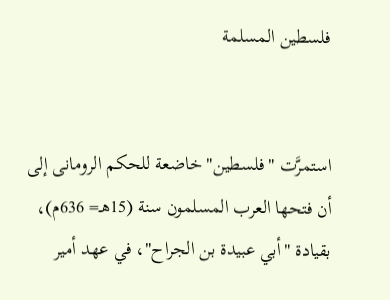فلسطين المسلمة


استمرَّت "فلسطين"خاضعة للحكم الرومانى إلى أن فتحها العرب المسلمون سنة (15هـ= 636م)، بقيادة "أبي عبيدة بن الجراح"، في عهد أمير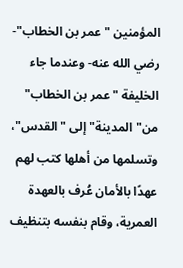المؤمنين "عمر بن الخطاب"- رضي الله عنه- وعندما جاء الخليفة "عمر بن الخطاب" من"المدينة" إلى "القدس"، وتسلمها من أهلها كتب لهم عهدًا بالأمان عُرف بالعهدة العمرية، وقام بنفسه بتنظيف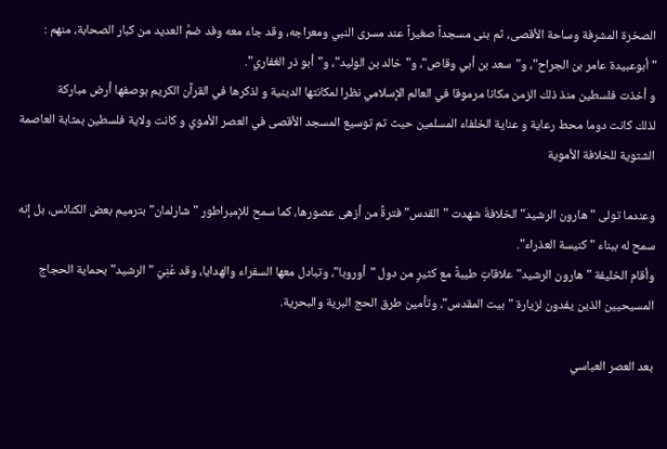الصخرة المشرفة وساحة الأقصى، ثم بنى مسجداً صغيراً عند مسرى النبي ومعراجه، وقد جاء معه وفد ضمَّ العديد من كبار الصحابة، منهم : "أبوعبيدة عامر بن الجراح"، و"سعد بن أبي وقاص"، و"خالد بن الوليد"، و"أبو ذر الغفاري".
و أخذت فلسطين منذ ذلك الزمن مكانا مرموقا في العالم الإسلامي نظرا لمكانتها الدينية و لذكرها في القرآن الكريم بوصفها أرض مباركة
لذلك كانت دوما محط رعاية و عناية الخلفاء المسلمين حيث تم توسيع المسجد الأقصى في العصر الأموي و كانت ولاية فلسطين بمثابة العاصمة الشتوية للخلافة الأموية

وعندما تولى "هارون الرشيد" الخلافةَ شهدت "القدس" فترةً من أزهى عصورها، كما سمح للإمبراطور "شارلمان" بترميم بعض الكنائس، بل إنه سمح له ببناء "كنيسة العذراء".
وأقام الخليفة "هارون الرشيد" علاقاتٍ طيبةً مع كثيرٍ من دول "أوروبا"، وتبادل معها السفراء والهدايا، وقد عُنِيَ "الرشيد" بحماية الحجاج المسيحيين الذين يفدون لزيارة "بيت المقدس"، وتأمين طرق الحج البرية والبحرية.

بعد العصر العباسي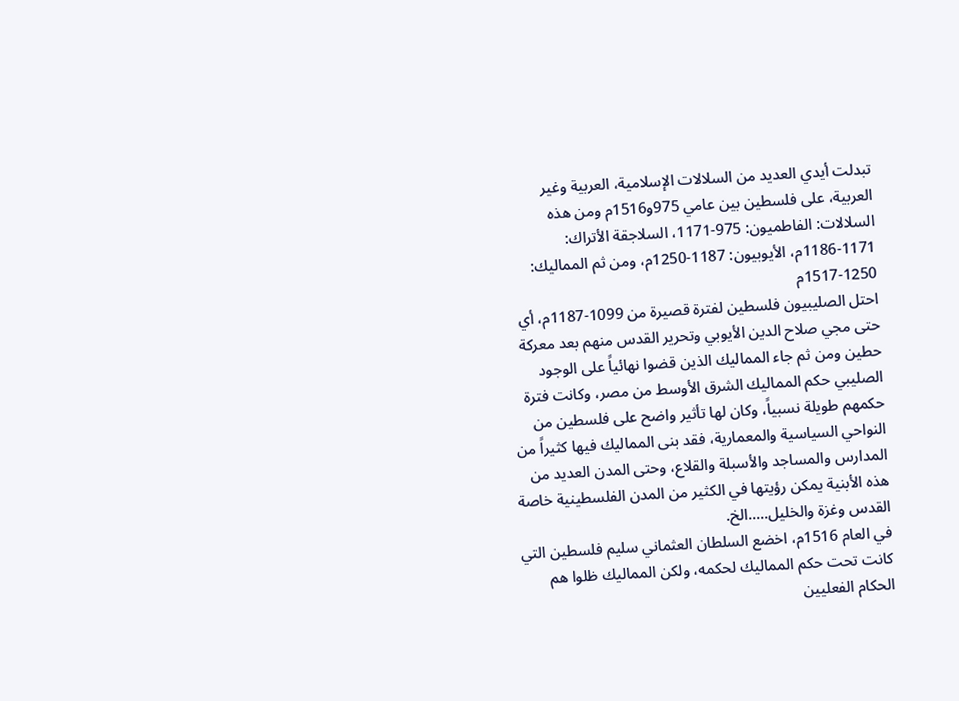تبدلت أيدي العديد من السلالات الإسلامية، العربية وغير العربية، على فلسطين بين عامي 975و1516م ومن هذه السلالات: الفاطميون: 975-1171، السلاجقة الأتراك: 1171-1186م، الأيوبيون: 1187-1250م، ومن ثم المماليك: 1250-1517م
احتل الصليبيون فلسطين لفترة قصيرة من 1099-1187م، أي حتى مجي صلاح الدين الأيوبي وتحرير القدس منهم بعد معركة حطين ومن ثم جاء المماليك الذين قضوا نهائياً على الوجود الصليبي حكم المماليك الشرق الأوسط من مصر، وكانت فترة حكمهم طويلة نسبياً، وكان لها تأثير واضح على فلسطين من النواحي السياسية والمعمارية، فقد بنى المماليك فيها كثيراً من المدارس والمساجد والأسبلة والقلاع، وحتى المدن العديد من هذه الأبنية يمكن رؤيتها في الكثير من المدن الفلسطينية خاصة القدس وغزة والخليل…..الخ.
في العام 1516م، اخضع السلطان العثماني سليم فلسطين التي كانت تحت حكم المماليك لحكمه، ولكن المماليك ظلوا هم الحكام الفعليين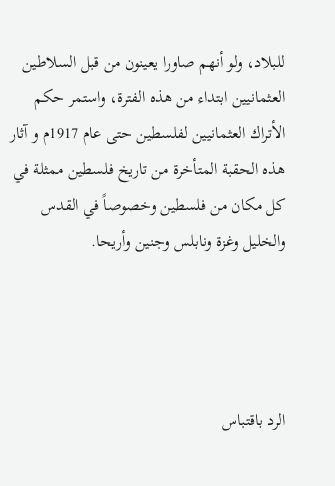للبلاد، ولو أنهم صاورا يعينون من قبل السلاطين العثمانيين ابتداء من هذه الفترة، واستمر حكم الأتراك العثمانيين لفلسطين حتى عام 1917م و آثار هذه الحقبة المتأخرة من تاريخ فلسطين ممثلة في كل مكان من فلسطين وخصوصاً في القدس والخليل وغزة ونابلس وجنين وأريحا.




الرد باقتباس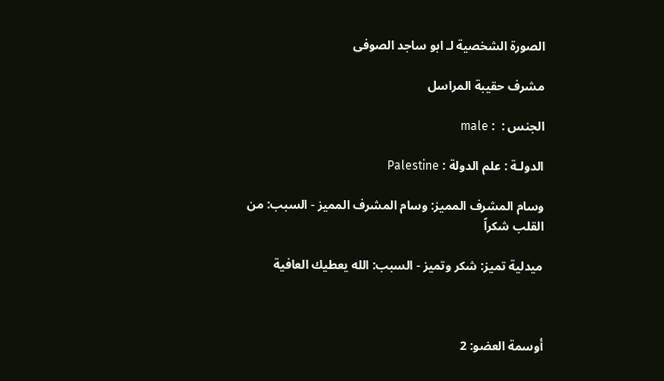الصورة الشخصية لـ ابو ساجد الصوفى

مشرف حقيبة المراسل

الجنس :  : male

الدولـة : علم الدولة : Palestine

وسام المشرف المميز: وسام المشرف المميز - السبب: من القلب شكراً

ميدلية تميز: شكر وتميز - السبب: الله يعطيك العافية



أوسمة العضو: 2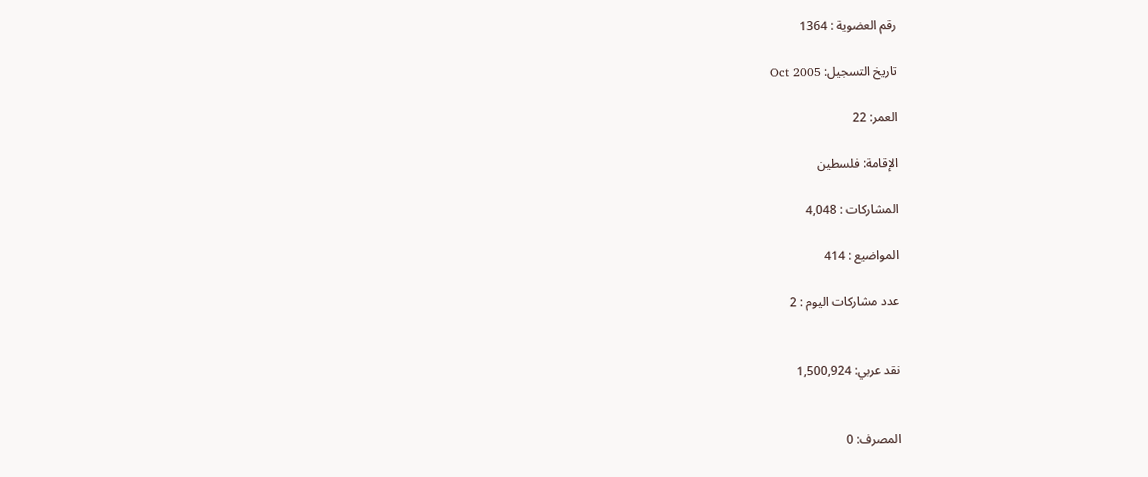رقم العضوية : 1364

تاريخ التسجيل: Oct 2005

العمر: 22

الإقامة: فلسطين

المشاركات : 4,048

المواضيع : 414

عدد مشاركات اليوم : 2


نقد عربي: 1,500,924


المصرف: 0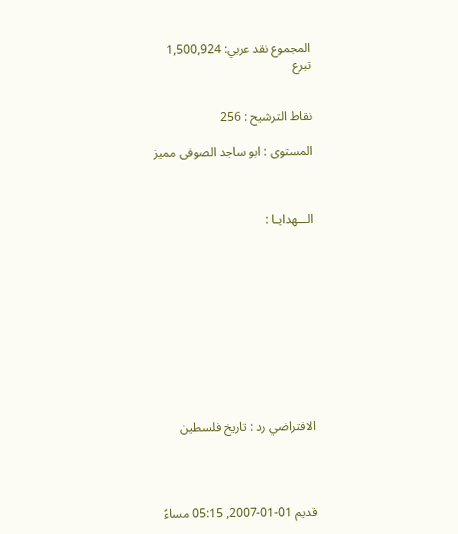المجموع نقد عربي: 1,500,924
تبرع


نقاط الترشيح : 256

المستوى : ابو ساجد الصوفى مميز



الـــهدايـا :











الافتراضي رد : تاريخ فلسطين




قديم 01-01-2007, 05:15 مساءً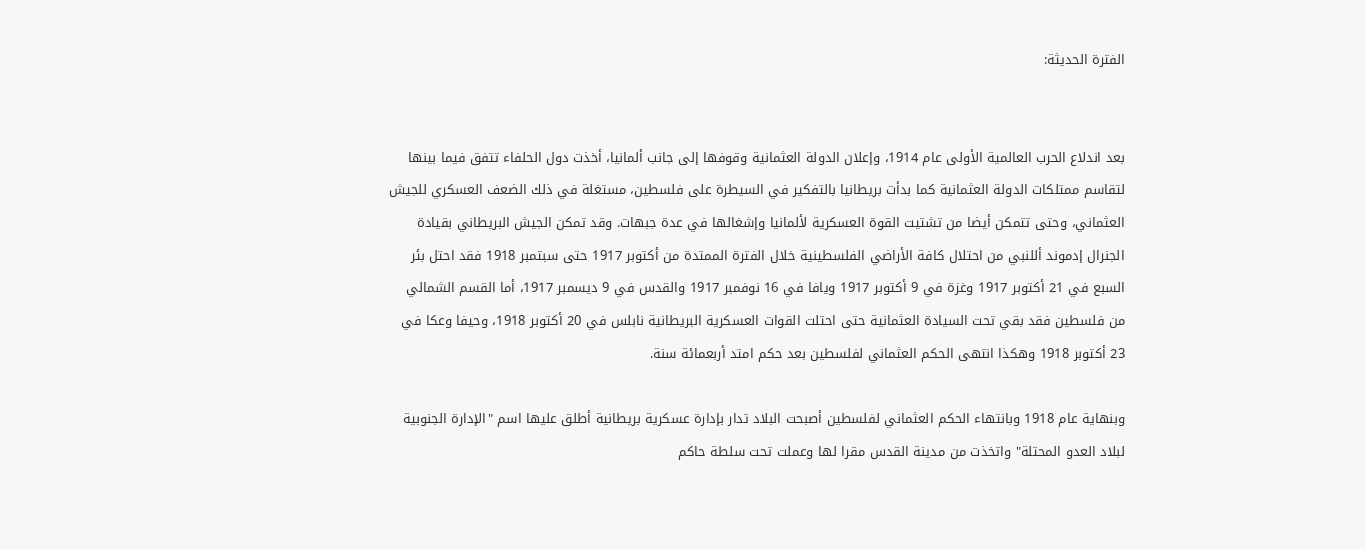الفترة الحديثة:


بعد اندلاع الحرب العالمية الأولى عام 1914، وإعلان الدولة العثمانية وقوفها إلى جانب ألمانيا، أخذت دول الحلفاء تتفق فيما بينها لتقاسم ممتلكات الدولة العثمانية كما بدأت بريطانيا بالتفكير في السيطرة على فلسطين، مستغلة في ذلك الضعف العسكري للجيش العثماني، وحتى تتمكن أيضا من تشتيت القوة العسكرية لألمانيا وإشغالها في عدة جبهات. وقد تمكن الجيش البريطاني بقيادة الجنرال إدموند أللنبي من احتلال كافة الأراضي الفلسطينية خلال الفترة الممتدة من أكتوبر 1917 حتى سبتمبر 1918 فقد احتل بئر السبع في 21 أكتوبر 1917 وغزة في 9 أكتوبر 1917 ويافا في 16 نوفمبر 1917 والقدس في 9 ديسمبر 1917، أما القسم الشمالي من فلسطين فقد بقي تحت السيادة العثمانية حتى احتلت القوات العسكرية البريطانية نابلس في 20 أكتوبر 1918، وحيفا وعكا في 23 أكتوبر 1918 وهكذا انتهى الحكم العثماني لفلسطين بعد حكم امتد أربعمائة سنة.

وبنهاية عام 1918 وبانتهاء الحكم العثماني لفلسطين أصبحت البلاد تدار بإدارة عسكرية بريطانية أطلق عليها اسم "الإدارة الجنوبية لبلاد العدو المحتلة" واتخذت من مدينة القدس مقرا لها وعملت تحت سلطة حاكم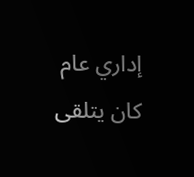إداري عام كان يتلقى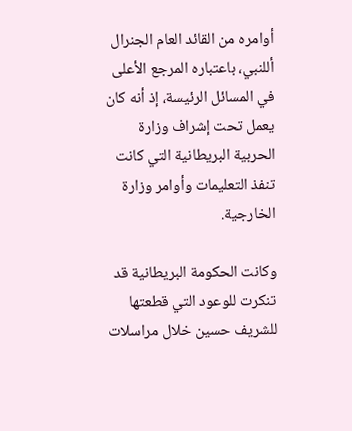أوامره من القائد العام الجنرال أللنبي، باعتباره المرجع الأعلى في المسائل الرئيسة، إذ أنه كان يعمل تحت إشراف وزارة الحربية البريطانية التي كانت تنفذ التعليمات وأوامر وزارة الخارجية.

وكانت الحكومة البريطانية قد تنكرت للوعود التي قطعتها للشريف حسين خلال مراسلات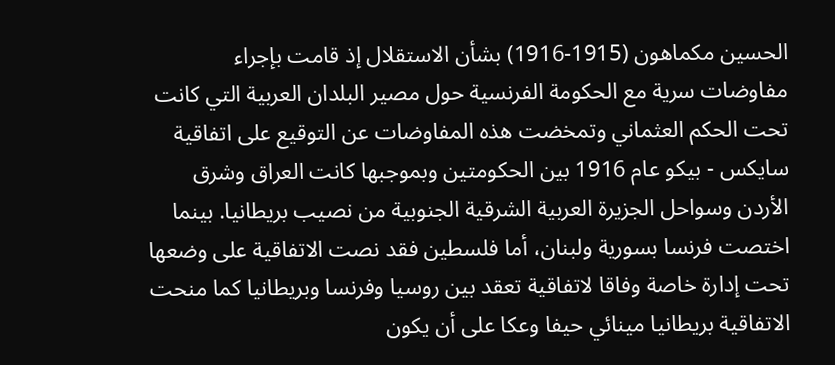الحسين مكماهون (1915-1916) بشأن الاستقلال إذ قامت بإجراء مفاوضات سرية مع الحكومة الفرنسية حول مصير البلدان العربية التي كانت تحت الحكم العثماني وتمخضت هذه المفاوضات عن التوقيع على اتفاقية سايكس - بيكو عام 1916 بين الحكومتين وبموجبها كانت العراق وشرق الأردن وسواحل الجزيرة العربية الشرقية الجنوبية من نصيب بريطانيا. بينما اختصت فرنسا بسورية ولبنان، أما فلسطين فقد نصت الاتفاقية على وضعها تحت إدارة خاصة وفاقا لاتفاقية تعقد بين روسيا وفرنسا وبريطانيا كما منحت الاتفاقية بريطانيا مينائي حيفا وعكا على أن يكون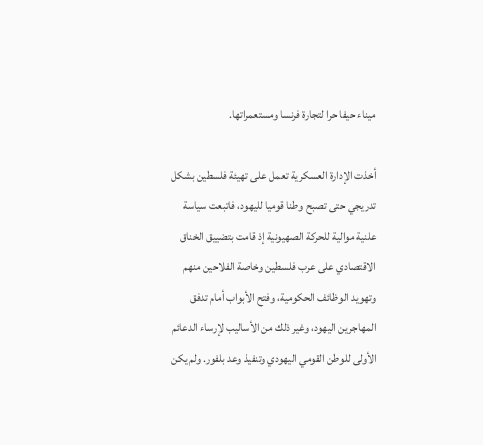ميناء حيفا حرا لتجارة فرنسا ومستعمراتها.

أخذت الإدارة العسكرية تعمل على تهيئة فلسطين بشكل تدريجي حتى تصبح وطنا قوميا لليهود، فاتبعت سياسة علنية موالية للحركة الصهيونية إذ قامت بتضييق الخناق الاقتصادي على عرب فلسطين وخاصة الفلاحين منهم وتهويد الوظائف الحكومية، وفتح الأبواب أمام تدفق المهاجرين اليهود، وغير ذلك من الأساليب لإرساء الدعائم الأولى للوطن القومي اليهودي وتنفيذ وعد بلفور. ولم يكن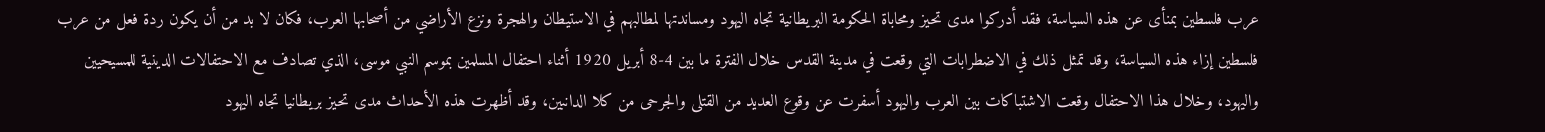عرب فلسطين بمنأى عن هذه السياسة، فقد أدركوا مدى تحيز ومحاباة الحكومة البريطانية تجاه اليهود ومساندتها لمطالبهم في الاستيطان والهجرة ونزع الأراضي من أصحابها العرب، فكان لا بد من أن يكون ردة فعل من عرب فلسطين إزاء هذه السياسة، وقد تمثل ذلك في الاضطرابات التي وقعت في مدينة القدس خلال الفترة ما بين 4-8 أبريل 1920 أثناء احتفال المسلمين بموسم النبي موسى، الذي تصادف مع الاحتفالات الدينية للمسيحيين واليهود، وخلال هذا الاحتفال وقعت الاشتباكات بين العرب واليهود أسفرت عن وقوع العديد من القتلى والجرحى من كلا الدانبين، وقد أظهرت هذه الأحداث مدى تحيز بريطانيا تجاه اليهود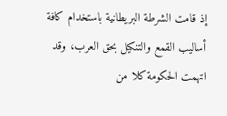إذ قامت الشرطة البريطانية باستخدام كافة أساليب القمع والتنكيل بحق العرب، وقد اتهمت الحكومة كلا من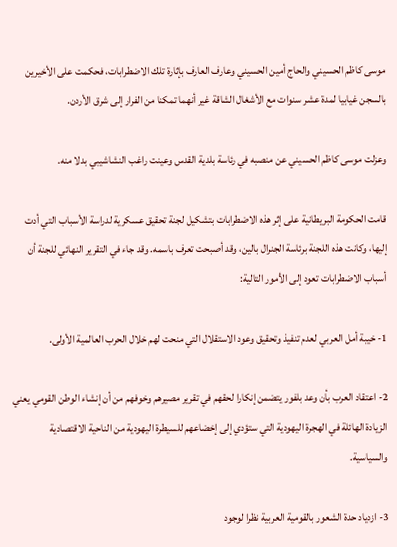موسى كاظم الحسيني والحاج أمين الحسيني وعارف العارف بإثارة تلك الاضطرابات، فحكمت على الأخيرين بالسجن غيابيا لمدة عشر سنوات مع الأشغال الشاقة غير أنهما تمكنا من الفرار إلى شرق الأردن.

وعزلت موسى كاظم الحسيني عن منصبه في رئاسة بلدية القدس وعينت راغب النشاشيبي بدلا منه.

قامت الحكومة البريطانية على إثر هذه الاضطرابات بتشكيل لجنة تحقيق عسكرية لدراسة الأسباب التي أدت إليها، وكانت هذه اللجنة برئاسة الجنرال بالين، وقد أصبحت تعرف باسمه. وقد جاء في التقرير النهائي للجنة أن أسباب الاضطرابات تعود إلى الأمور التالية:

1- خيبة أمل العربي لعدم تنفيذ وتحقيق وعود الاستقلال التي منحت لهم خلال الحرب العالمية الأولى.

2- اعتقاد العرب بأن وعد بلفور يتضمن إنكارا لحقهم في تقرير مصيرهم وخوفهم من أن إنشاء الوطن القومي يعني الزيادة الهائلة في الهجرة اليهودية التي ستؤدي إلى إخضاعهم للسيطرة اليهودية من الناحية الاقتصادية والسياسية.

3- ازدياد حدة الشعور بالقومية العربية نظرا لوجود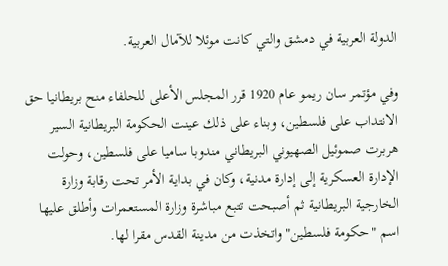الدولة العربية في دمشق والتي كانت موئلا للآمال العربية.

وفي مؤتمر سان ريمو عام 1920 قرر المجلس الأعلى للحلفاء منح بريطانيا حق الانتداب على فلسطين، وبناء على ذلك عينت الحكومة البريطانية السير هربرت صموئيل الصهيوني البريطاني مندوبا ساميا على فلسطين، وحولت الإدارة العسكرية إلى إدارة مدنية، وكان في بداية الأمر تحت رقابة وزارة الخارجية البريطانية ثم أصبحت تتبع مباشرة وزارة المستعمرات وأطلق عليها اسم "حكومة فلسطين" واتخذت من مدينة القدس مقرا لها.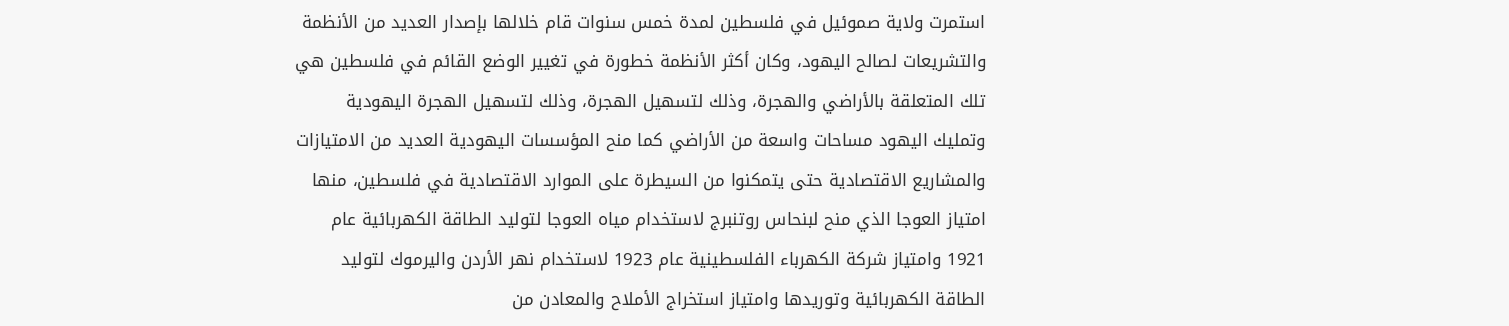استمرت ولاية صموئيل في فلسطين لمدة خمس سنوات قام خلالها بإصدار العديد من الأنظمة والتشريعات لصالح اليهود، وكان أكثر الأنظمة خطورة في تغيير الوضع القائم في فلسطين هي تلك المتعلقة بالأراضي والهجرة، وذلك لتسهيل الهجرة، وذلك لتسهيل الهجرة اليهودية وتمليك اليهود مساحات واسعة من الأراضي كما منح المؤسسات اليهودية العديد من الامتيازات والمشاريع الاقتصادية حتى يتمكنوا من السيطرة على الموارد الاقتصادية في فلسطين، منها امتياز العوجا الذي منح لبنحاس روتنبرج لاستخدام مياه العوجا لتوليد الطاقة الكهربائية عام 1921 وامتياز شركة الكهرباء الفلسطينية عام 1923 لاستخدام نهر الأردن واليرموك لتوليد الطاقة الكهربائية وتوريدها وامتياز استخراج الأملاح والمعادن من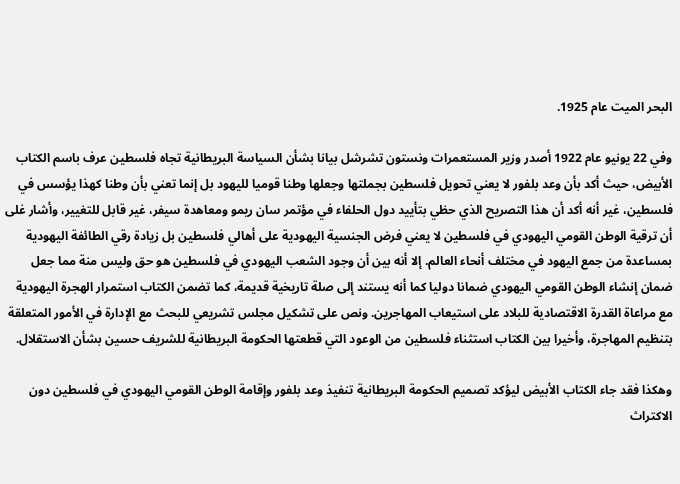البحر الميت عام 1925.

وفي 22 يونيو عام 1922 أصدر وزير المستعمرات ونستون تشرشل بيانا بشأن السياسة البريطانية تجاه فلسطين عرف باسم الكتاب الأبيض، حيث أكد بأن وعد بلفور لا يعني تحويل فلسطين بجملتها وجعلها وطنا قوميا لليهود بل إنما تعني بأن وطنا كهذا يؤسس في فلسطين، غير أنه أكد أن هذا التصريح الذي حظي بتأييد دول الحلفاء في مؤتمر سان ريمو ومعاهدة سيفر، غير قابل للتغيير، وأشار غلى أن ترقية الوطن القومي اليهودي في فلسطين لا يعني فرض الجنسية اليهودية على أهالي فلسطين بل زيادة رقي الطائفة اليهودية بمساعدة من جمع اليهود في مختلف أنحاء العالم. إلا أنه بين أن وجود الشعب اليهودي في فلسطين هو حق وليس منة مما جعل ضمان إنشاء الوطن القومي اليهودي ضمانا دوليا كما أنه يستند إلى صلة تاريخية قديمة، كما تضمن الكتاب استمرار الهجرة اليهودية مع مراعاة القدرة الاقتصادية للبلاد على استيعاب المهاجرين. ونص على تشكيل مجلس تشريعي للبحث مع الإدارة في الأمور المتعلقة بتنظيم المهاجرة، وأخيرا بين الكتاب استثناء فلسطين من الوعود التي قطعتها الحكومة البريطانية للشريف حسين بشأن الاستقلال.

وهكذا فقد جاء الكتاب الأبيض ليؤكد تصميم الحكومة البريطانية تنفيذ وعد بلفور وإقامة الوطن القومي اليهودي في فلسطين دون الاكتراث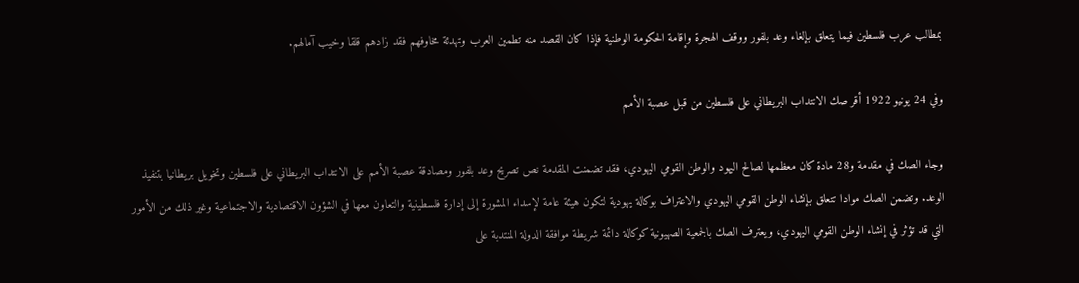بمطالب عرب فلسطين فيما يتعلق بإلغاء وعد بلفور ووقف الهجرة وإقامة الحكومة الوطنية فإذا كان القصد منه تطمين العرب وتهدئة مخاوفهم فقد زادهم قلقا وخيب آمالهم.

وفي 24 يونيو 1922 أقر صك الانتداب البريطاني على فلسطين من قبل عصبة الأمم

وجاء الصك في مقدمة و28 مادة كان معظمها لصالح اليهود والوطن القومي اليهودي، فقد تضمنت المقدمة نص تصريح وعد بلفور ومصادقة عصبة الأمم على الانتداب البريطاني على فلسطين وتخويل بريطانيا بتنفيذ الوعد. وتضمن الصك موادا تتعلق بإنشاء الوطن القومي اليهودي والاعتراف بوكالة يهودية لتكون هيئة عامة لإسداء المشورة إلى إدارة فلسطينية والتعاون معها في الشؤون الاقتصادية والاجتماعية وغير ذلك من الأمور التي قد تؤثر في إنشاء الوطن القومي اليهودي، ويعترف الصك بالجمعية الصهيونية كوكالة دائمة شريطة موافقة الدولة المنتدبة على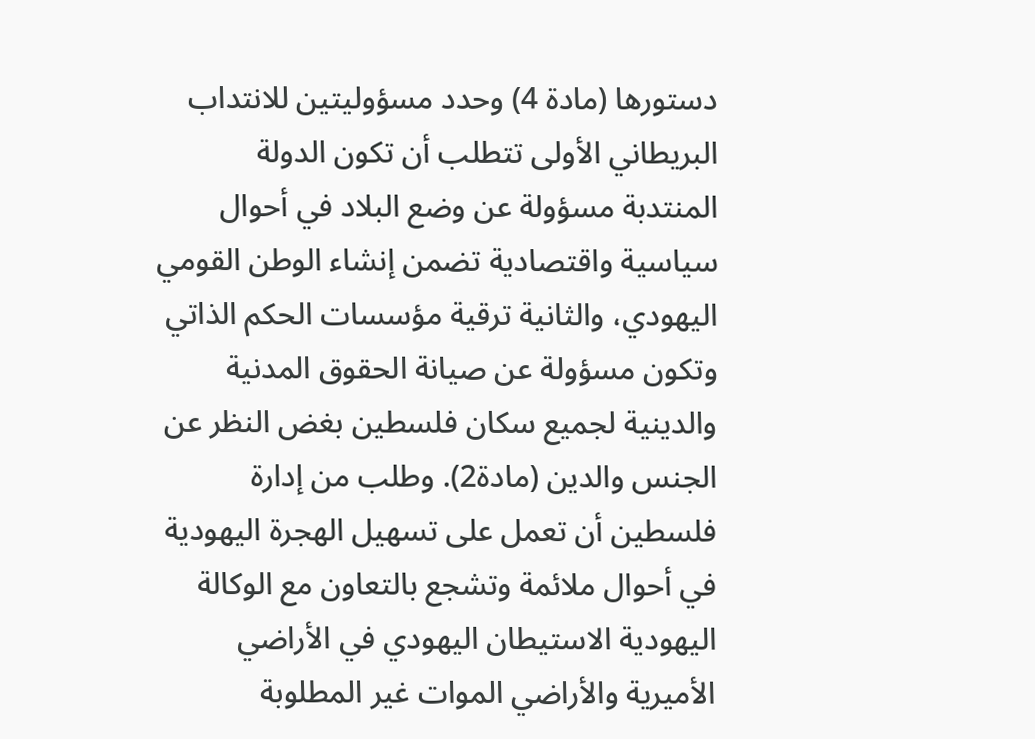دستورها (مادة 4) وحدد مسؤوليتين للانتداب البريطاني الأولى تتطلب أن تكون الدولة المنتدبة مسؤولة عن وضع البلاد في أحوال سياسية واقتصادية تضمن إنشاء الوطن القومي اليهودي، والثانية ترقية مؤسسات الحكم الذاتي وتكون مسؤولة عن صيانة الحقوق المدنية والدينية لجميع سكان فلسطين بغض النظر عن الجنس والدين (مادة2). وطلب من إدارة فلسطين أن تعمل على تسهيل الهجرة اليهودية في أحوال ملائمة وتشجع بالتعاون مع الوكالة اليهودية الاستيطان اليهودي في الأراضي الأميرية والأراضي الموات غير المطلوبة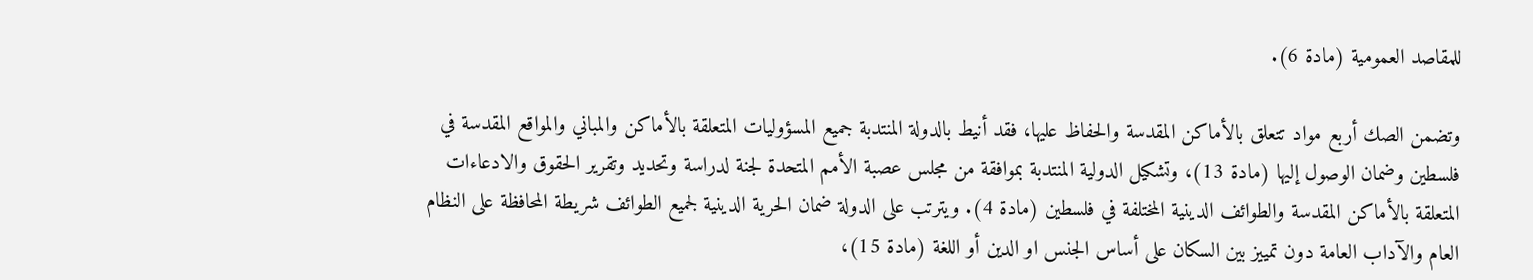للمقاصد العمومية (مادة 6).

وتضمن الصك أربع مواد تتعلق بالأماكن المقدسة والحفاظ عليها، فقد أنيط بالدولة المنتدبة جميع المسؤوليات المتعلقة بالأماكن والمباني والمواقع المقدسة في فلسطين وضمان الوصول إليها (مادة 13)، وتشكيل الدولية المنتدبة بموافقة من مجلس عصبة الأمم المتحدة لجنة لدراسة وتحديد وتقرير الحقوق والادعاءات المتعلقة بالأماكن المقدسة والطوائف الدينية المختلفة في فلسطين (مادة 4). ويترتب على الدولة ضمان الحرية الدينية لجميع الطوائف شريطة المحافظة على النظام العام والآداب العامة دون تمييز بين السكان على أساس الجنس او الدين أو اللغة (مادة 15)،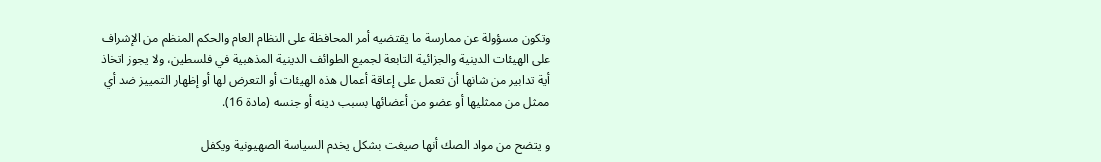وتكون مسؤولة عن ممارسة ما يقتضيه أمر المحافظة على النظام العام والحكم المنظم من الإشراف على الهيئات الدينية والجزائية التابعة لجميع الطوائف الدينية المذهبية في فلسطين، ولا يجوز اتخاذ أية تدابير من شانها أن تعمل على إعاقة أعمال هذه الهيئات أو التعرض لها أو إظهار التمييز ضد أي ممثل من ممثليها أو عضو من أعضائها بسبب دينه أو جنسه (مادة 16).

و يتضح من مواد الصك أنها صيغت بشكل يخدم السياسة الصهيونية ويكفل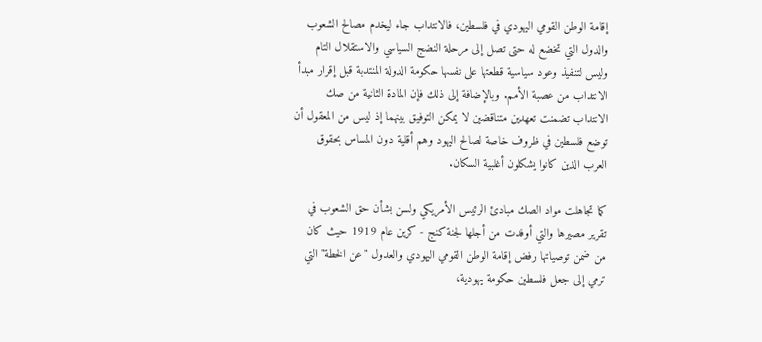إقامة الوطن القومي اليهودي في فلسطين، فالانتداب جاء ليخدم مصالح الشعوب والدول التي تخضع له حتى تصل إلى مرحلة النضج السياسي والاستقلال التام وليس لتنفيذ وعود سياسية قطعتها على نفسها حكومة الدولة المنتدبة قبل إقرار مبدأ الانتداب من عصبة الأمم. وبالإضافة إلى ذلك فإن المادة الثانية من صك الانتداب تضمنت تعهدين متناقضين لا يمكن التوفيق بينهما إذ ليس من المعقول أن توضع فلسطين في ظروف خاصة لصالح اليهود وهم أقلية دون المساس بحقوق العرب الذين كانوا يشكلون أغلبية السكان.

كما تجاهلت مواد الصك مبادئ الرئيس الأمريكي ولسن بشأن حق الشعوب في تقرير مصيرها والتي أوفدت من أجلها لجنة كنج - كرين عام 1919 حيث كان من ضمن توصياتها رفض إقامة الوطن القومي اليهودي والعدول "عن الخطة" التي ترمي إلى جعل فلسطين حكومة يهودية،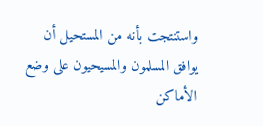واستنتجت بأنه من المستحيل أن يوافق المسلمون والمسيحيون على وضع الأماكن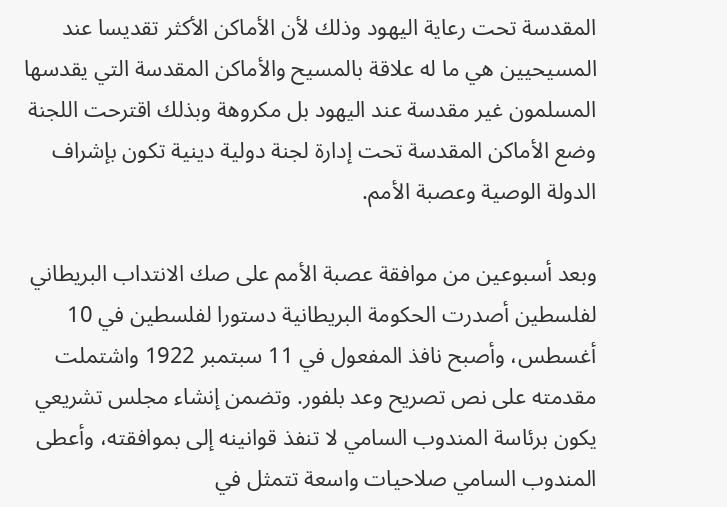المقدسة تحت رعاية اليهود وذلك لأن الأماكن الأكثر تقديسا عند المسيحيين هي ما له علاقة بالمسيح والأماكن المقدسة التي يقدسها المسلمون غير مقدسة عند اليهود بل مكروهة وبذلك اقترحت اللجنة وضع الأماكن المقدسة تحت إدارة لجنة دولية دينية تكون بإشراف الدولة الوصية وعصبة الأمم.

وبعد أسبوعين من موافقة عصبة الأمم على صك الانتداب البريطاني لفلسطين أصدرت الحكومة البريطانية دستورا لفلسطين في 10 أغسطس، وأصبح نافذ المفعول في 11 سبتمبر 1922 واشتملت مقدمته على نص تصريح وعد بلفور. وتضمن إنشاء مجلس تشريعي يكون برئاسة المندوب السامي لا تنفذ قوانينه إلى بموافقته، وأعطى المندوب السامي صلاحيات واسعة تتمثل في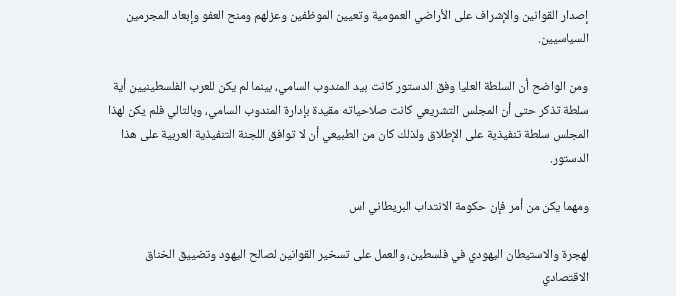إصدار القوانين والإشراف على الأراضي العمومية وتعيين الموظفين وعزلهم ومنح العفو وإبعاد المجرمين السياسيين.

ومن الواضح أن السلطة العليا وفق الدستور كانت بيد المندوب السامي، بينما لم يكن للعرب الفلسطينيين أية سلطة تذكر حتى أن المجلس التشريعي كانت صلاحياته مقيدة بإدارة المندوب السامي، وبالتالي فلم يكن لهذا المجلس سلطة تنفيذية على الإطلاق ولذلك كان من الطبيعي أن لا توافق اللجنة التنفيذية العربية على هذا الدستور.

ومهما يكن من أمر فإن حكومة الانتداب البريطاني اس

لهجرة والاستيطان اليهودي في فلسطين، والعمل على تسخير القوانين لصالح اليهود وتضييق الخناق الاقتصادي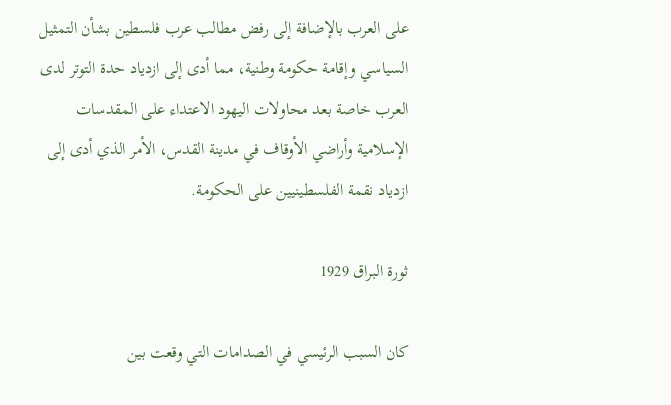على العرب بالإضافة إلى رفض مطالب عرب فلسطين بشأن التمثيل السياسي وإقامة حكومة وطنية، مما أدى إلى ازدياد حدة التوتر لدى العرب خاصة بعد محاولات اليهود الاعتداء على المقدسات الإسلامية وأراضي الأوقاف في مدينة القدس، الأمر الذي أدى إلى ازدياد نقمة الفلسطينيين على الحكومة.

ثورة البراق 1929

كان السبب الرئيسي في الصدامات التي وقعت بين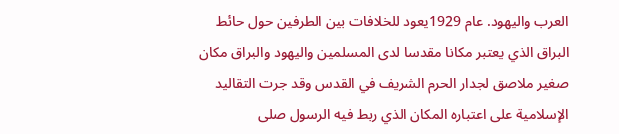العرب واليهود. عام 1929يعود للخلافات بين الطرفين حول حائط البراق الذي يعتبر مكانا مقدسا لدى المسلمين واليهود والبراق مكان صغير ملاصق لجدار الحرم الشريف في القدس وقد جرت التقاليد الإسلامية على اعتباره المكان الذي ربط فيه الرسول صلى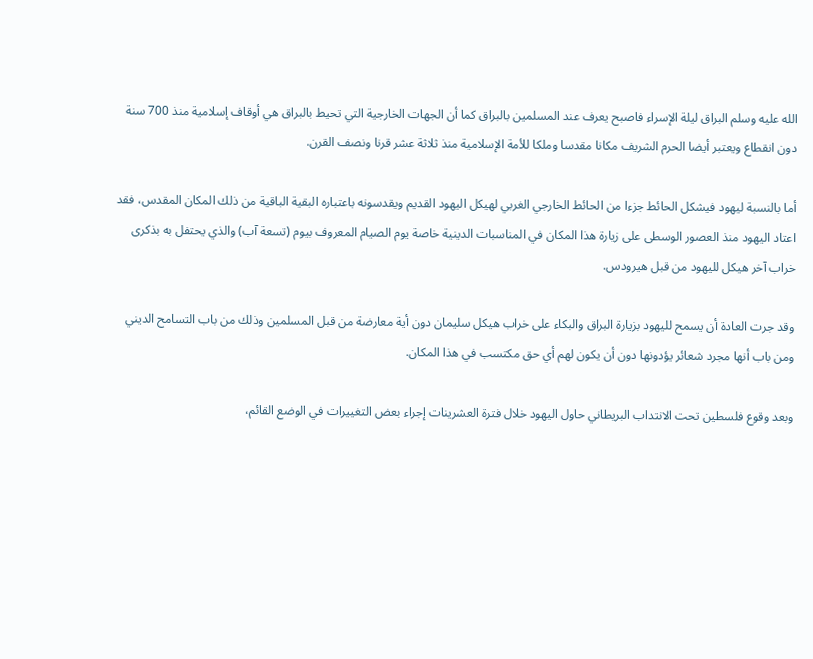الله عليه وسلم البراق ليلة الإسراء فاصبح يعرف عند المسلمين بالبراق كما أن الجهات الخارجية التي تحيط بالبراق هي أوقاف إسلامية منذ 700 سنة دون انقطاع ويعتبر أيضا الحرم الشريف مكانا مقدسا وملكا للأمة الإسلامية منذ ثلاثة عشر قرنا ونصف القرن.

أما بالنسبة ليهود فيشكل الحائط جزءا من الحائط الخارجي الغربي لهيكل اليهود القديم ويقدسونه باعتباره البقية الباقية من ذلك المكان المقدس، فقد اعتاد اليهود منذ العصور الوسطى على زيارة هذا المكان في المناسبات الدينية خاصة يوم الصيام المعروف بيوم (تسعة آب) والذي يحتفل به بذكرى خراب آخر هيكل لليهود من قبل هيرودس.

وقد جرت العادة أن يسمح لليهود بزيارة البراق والبكاء على خراب هيكل سليمان دون أية معارضة من قبل المسلمين وذلك من باب التسامح الديني ومن باب أنها مجرد شعائر يؤدونها دون أن يكون لهم أي حق مكتسب في هذا المكان.

وبعد وقوع فلسطين تحت الانتداب البريطاني حاول اليهود خلال فترة العشرينات إجراء بعض التغييرات في الوضع القائم،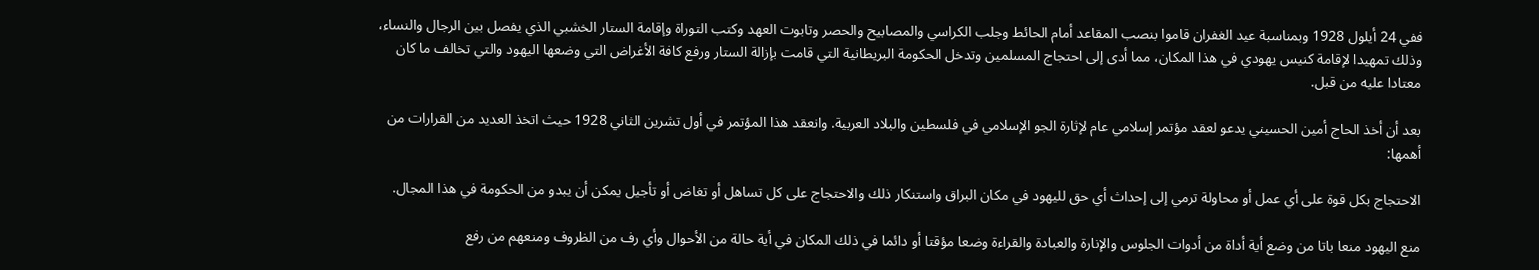ففي 24 أيلول 1928 وبمناسبة عيد الغفران قاموا بنصب المقاعد أمام الحائط وجلب الكراسي والمصابيح والحصر وتابوت العهد وكتب التوراة وإقامة الستار الخشبي الذي يفصل بين الرجال والنساء، وذلك تمهيدا لإقامة كنيس يهودي في هذا المكان، مما أدى إلى احتجاج المسلمين وتدخل الحكومة البريطانية التي قامت بإزالة الستار ورفع كافة الأغراض التي وضعها اليهود والتي تخالف ما كان معتادا عليه من قبل.

بعد أن أخذ الحاج أمين الحسيني يدعو لعقد مؤتمر إسلامي عام لإثارة الجو الإسلامي في فلسطين والبلاد العربية. وانعقد هذا المؤتمر في أول تشرين الثاني 1928 حيث اتخذ العديد من القرارات من أهمها:

الاحتجاج بكل قوة على أي عمل أو محاولة ترمي إلى إحداث أي حق لليهود في مكان البراق واستنكار ذلك والاحتجاج على كل تساهل أو تغاض أو تأجيل يمكن أن يبدو من الحكومة في هذا المجال.

منع اليهود منعا باتا من وضع أية أداة من أدوات الجلوس والإنارة والعبادة والقراءة وضعا مؤقتا أو دائما في ذلك المكان في أية حالة من الأحوال وأي رف من الظروف ومنعهم من رفع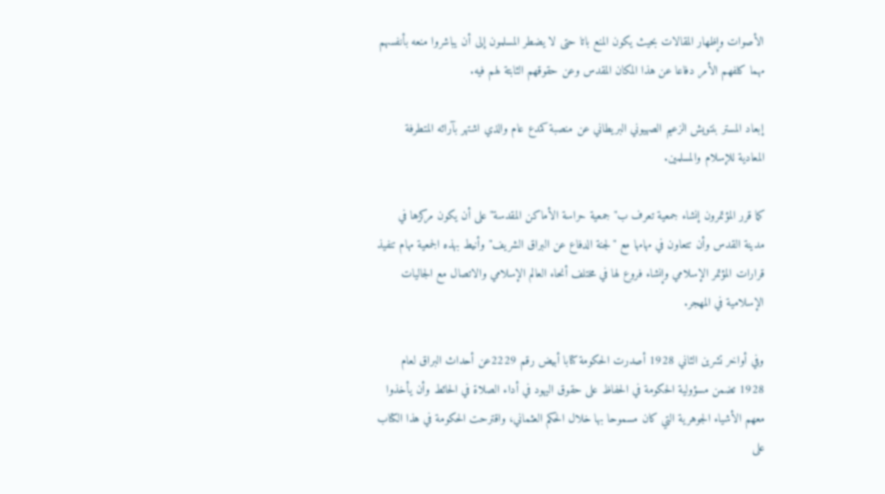الأصوات وإظهار المقالات بحيث يكون المنع باتا حتى لا يضطر المسلمون إلى أن يباشروا منعه بأنفسهم مهما كلفهم الأمر دفاعا عن هذا المكان المقدس وعن حقوقهم الثابتة لهم فيه.

إبعاد المستر بنتويش الزعيم الصهيوني البريطاني عن منصبة كمدع عام والذي اشتهر بآرائه المتطرفة المعادية للإسلام والمسلمين.

كما قرر المؤتمرون إنشاء جمعية تعرف ب"جمعية حراسة الأماكن المقدسة" على أن يكون مركزها في مدينة القدس وأن تتعاون في مهامها مع "لجنة الدفاع عن البراق الشريف" وأنيط بهذه الجمعية مهام تنفيذ قرارات المؤتمر الإسلامي وإنشاء فروع لها في مختلف أنحاء العالم الإسلامي والاتصال مع الجاليات الإسلامية في المهجر.

وفي أواخر تشرين الثاني 1928 أصدرت الحكومة كتابا أبيض رقم 2229عن أحداث البراق لعام 1928 تضمن مسؤولية الحكومة في الحفاظ على حقوق اليهود في أداء الصلاة في الحائط وأن يأخذوا معهم الأشياء الجوهرية التي كان مسموحا بها خلال الحكم العثماني، واقترحت الحكومة في هذا الكتاب على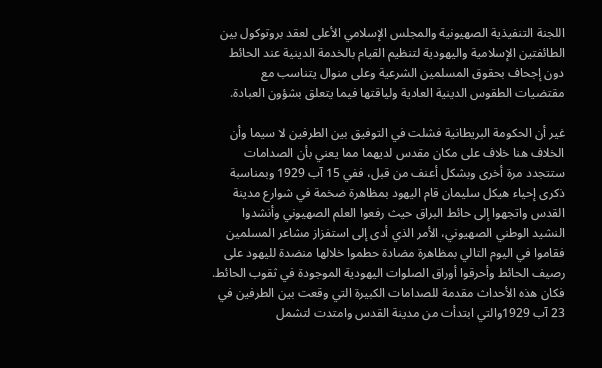اللجنة التنفيذية الصهيونية والمجلس الإسلامي الأعلى لعقد بروتوكول بين الطائفتين الإسلامية واليهودية لتنظيم القيام بالخدمة الدينية عند الحائط دون إجحاف بحقوق المسلمين الشرعية وعلى منوال يتناسب مع مقتضيات الطقوس الدينية العادية ولياقتها فيما يتعلق بشؤون العبادة.

غير أن الحكومة البريطانية فشلت في التوفيق بين الطرفين لا سيما وأن الخلاف هنا خلاف على مكان مقدس لديهما مما يعني بأن الصدامات ستتجدد مرة أخرى وبشكل أعنف من قبل، ففي 15 آب 1929 وبمناسبة ذكرى إحياء هيكل سليمان قام اليهود بمظاهرة ضخمة في شوارع مدينة القدس واتجهوا إلى حائط البراق حيث رفعوا العلم الصهيوني وأنشدوا النشيد الوطني الصهيوني، الأمر الذي أدى إلى استفزاز مشاعر المسلمين فقاموا في اليوم التالي بمظاهرة مضادة حطموا خلالها منضدة لليهود على رصيف الحائط وأحرقوا أوراق الصلوات اليهودية الموجودة في ثقوب الحائط. فكان هذه الأحداث مقدمة للصدامات الكبيرة التي وقعت بين الطرفين في 23 آب 1929والتي ابتدأت من مدينة القدس وامتدت لتشمل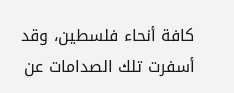كافة أنحاء فلسطين، وقد أسفرت تلك الصدامات عن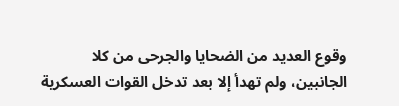وقوع العديد من الضحايا والجرحى من كلا الجانبين، ولم تهدأ إلا بعد تدخل القوات العسكرية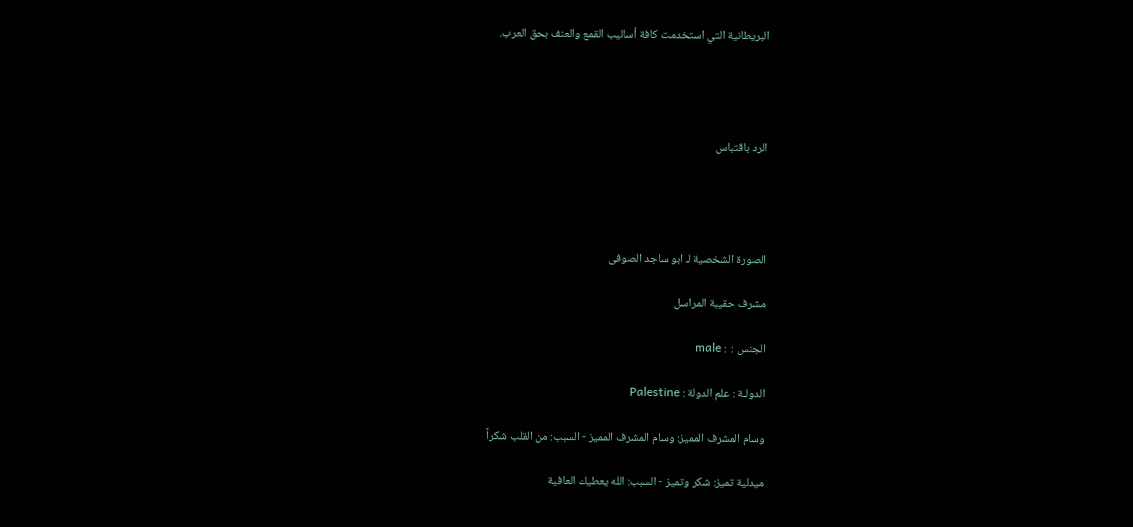البريطانية التي استخدمت كافة أساليب القمع والعنف بحق العرب.




الرد باقتباس




الصورة الشخصية لـ ابو ساجد الصوفى

مشرف حقيبة المراسل

الجنس :  : male

الدولـة : علم الدولة : Palestine

وسام المشرف المميز: وسام المشرف المميز - السبب: من القلب شكراً

ميدلية تميز: شكر وتميز - السبب: الله يعطيك العافية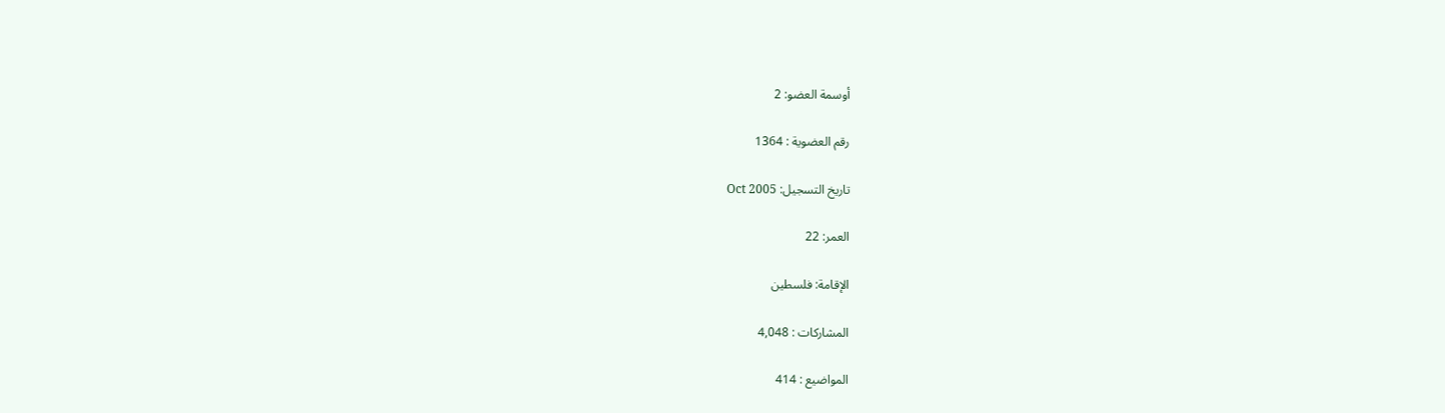أوسمة العضو: 2

رقم العضوية : 1364

تاريخ التسجيل: Oct 2005

العمر: 22

الإقامة: فلسطين

المشاركات : 4,048

المواضيع : 414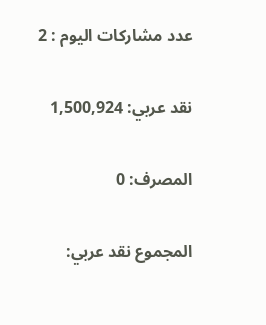عدد مشاركات اليوم : 2


نقد عربي: 1,500,924


المصرف: 0


المجموع نقد عربي: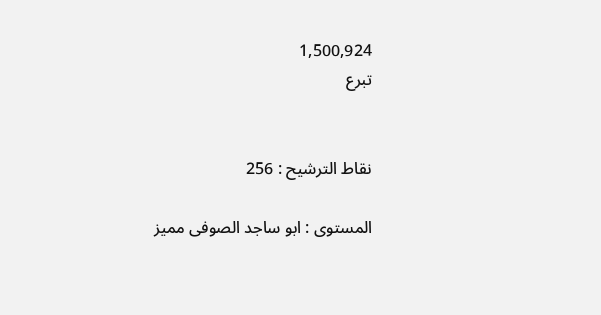1,500,924
تبرع


نقاط الترشيح : 256

المستوى : ابو ساجد الصوفى مميز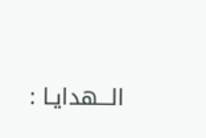الـــهدايـا :